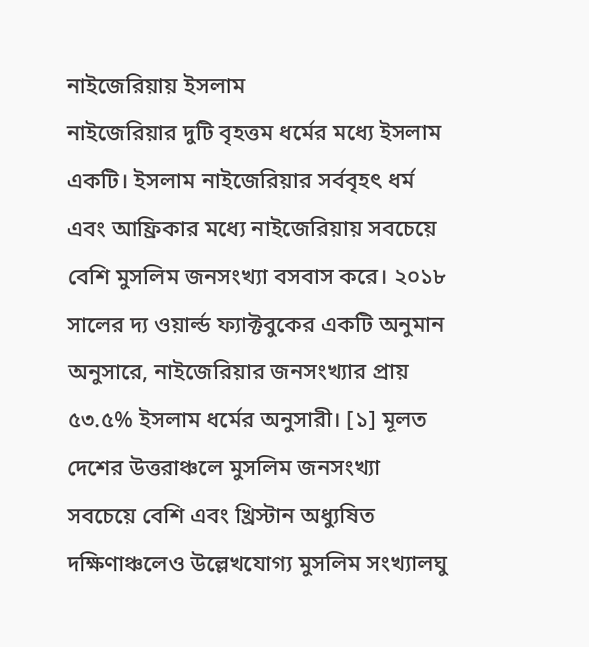নাইজেরিয়ায় ইসলাম
নাইজেরিয়ার দুটি বৃহত্তম ধর্মের মধ্যে ইসলাম একটি। ইসলাম নাইজেরিয়ার সর্ববৃহৎ ধর্ম এবং আফ্রিকার মধ্যে নাইজেরিয়ায় সবচেয়ে বেশি মুসলিম জনসংখ্যা বসবাস করে। ২০১৮ সালের দ্য ওয়ার্ল্ড ফ্যাক্টবুকের একটি অনুমান অনুসারে, নাইজেরিয়ার জনসংখ্যার প্রায় ৫৩.৫% ইসলাম ধর্মের অনুসারী। [১] মূলত দেশের উত্তরাঞ্চলে মুসলিম জনসংখ্যা সবচেয়ে বেশি এবং খ্রিস্টান অধ্যুষিত দক্ষিণাঞ্চলেও উল্লেখযোগ্য মুসলিম সংখ্যালঘু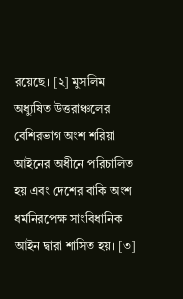রয়েছে। [২] মুসলিম অধ্যুষিত উত্তরাঞ্চলের বেশিরভাগ অংশ শরিয়া আইনের অধীনে পরিচালিত হয় এবং দেশের বাকি অংশ ধর্মনিরপেক্ষ সাংবিধানিক আইন দ্বারা শাসিত হয়। [৩]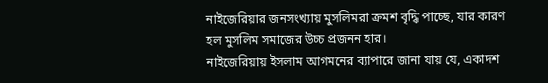নাইজেরিয়ার জনসংখ্যায় মুসলিমরা ক্রমশ বৃদ্ধি পাচ্ছে, যার কারণ হল মুসলিম সমাজের উচ্চ প্রজনন হার।
নাইজেরিয়ায় ইসলাম আগমনের ব্যাপারে জানা যায় যে, একাদশ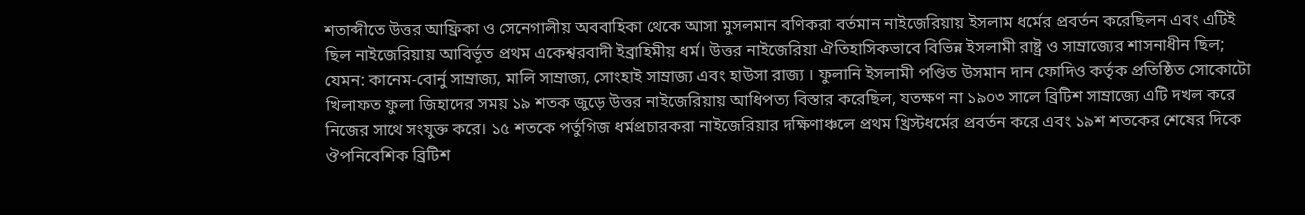শতাব্দীতে উত্তর আফ্রিকা ও সেনেগালীয় অববাহিকা থেকে আসা মুসলমান বণিকরা বর্তমান নাইজেরিয়ায় ইসলাম ধর্মের প্রবর্তন করেছিলন এবং এটিই ছিল নাইজেরিয়ায় আবির্ভূত প্রথম একেশ্বরবাদী ইব্রাহিমীয় ধর্ম। উত্তর নাইজেরিয়া ঐতিহাসিকভাবে বিভিন্ন ইসলামী রাষ্ট্র ও সাম্রাজ্যের শাসনাধীন ছিল; যেমন: কানেম-বোর্নু সাম্রাজ্য, মালি সাম্রাজ্য, সোংহাই সাম্রাজ্য এবং হাউসা রাজ্য । ফুলানি ইসলামী পণ্ডিত উসমান দান ফোদিও কর্তৃক প্রতিষ্ঠিত সোকোটো খিলাফত ফুলা জিহাদের সময় ১৯ শতক জুড়ে উত্তর নাইজেরিয়ায় আধিপত্য বিস্তার করেছিল, যতক্ষণ না ১৯০৩ সালে ব্রিটিশ সাম্রাজ্যে এটি দখল করে নিজের সাথে সংযুক্ত করে। ১৫ শতকে পর্তুগিজ ধর্মপ্রচারকরা নাইজেরিয়ার দক্ষিণাঞ্চলে প্রথম খ্রিস্টধর্মের প্রবর্তন করে এবং ১৯শ শতকের শেষের দিকে ঔপনিবেশিক ব্রিটিশ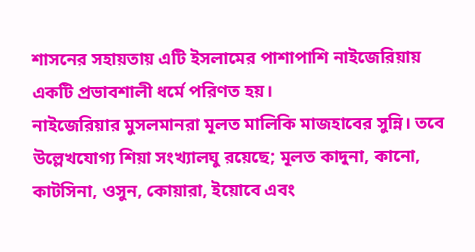শাসনের সহায়তায় এটি ইসলামের পাশাপাশি নাইজেরিয়ায় একটি প্রভাবশালী ধর্মে পরিণত হয়।
নাইজেরিয়ার মুসলমানরা মূলত মালিকি মাজহাবের সুন্নি। তবে উল্লেখযোগ্য শিয়া সংখ্যালঘু রয়েছে; মূলত কাদুনা, কানো, কাটসিনা, ওসুন, কোয়ারা, ইয়োবে এবং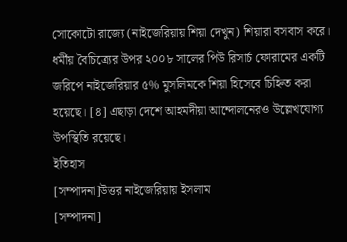সোকোটো রাজ্যে (নাইজেরিয়ায় শিয়া দেখুন) শিয়ারা বসবাস করে। ধর্মীয় বৈচিত্র্যের উপর ২০০৮ সালের পিউ রিসার্চ ফোরামের একটি জরিপে নাইজেরিয়ার ৫% মুসলিমকে শিয়া হিসেবে চিহ্নিত করা হয়েছে। [৪] এছাড়া দেশে আহমদীয়া আন্দোলনেরও উল্লেখযোগ্য উপস্থিতি রয়েছে।
ইতিহাস
[সম্পাদনা]উত্তর নাইজেরিয়ায় ইসলাম
[সম্পাদনা]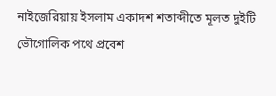নাইজেরিয়ায় ইসলাম একাদশ শতাব্দীতে মূলত দুইটি ভৌগোলিক পথে প্রবেশ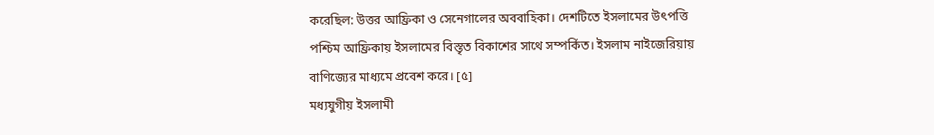করেছিল: উত্তর আফ্রিকা ও সেনেগালের অববাহিকা। দেশটিতে ইসলামের উৎপত্তি পশ্চিম আফ্রিকায় ইসলামের বিস্তৃত বিকাশের সাথে সম্পর্কিত। ইসলাম নাইজেরিয়ায় বাণিজ্যের মাধ্যমে প্রবেশ করে। [৫]
মধ্যযুগীয় ইসলামী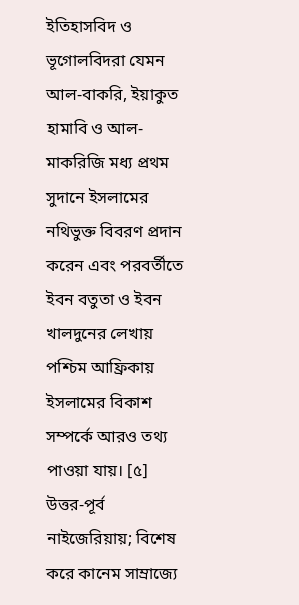ইতিহাসবিদ ও ভূগোলবিদরা যেমন আল-বাকরি, ইয়াকুত হামাবি ও আল-মাকরিজি মধ্য প্রথম সুদানে ইসলামের নথিভুক্ত বিবরণ প্রদান করেন এবং পরবর্তীতে ইবন বতুতা ও ইবন খালদুনের লেখায় পশ্চিম আফ্রিকায় ইসলামের বিকাশ সম্পর্কে আরও তথ্য পাওয়া যায়। [৫]
উত্তর-পূর্ব নাইজেরিয়ায়; বিশেষ করে কানেম সাম্রাজ্যে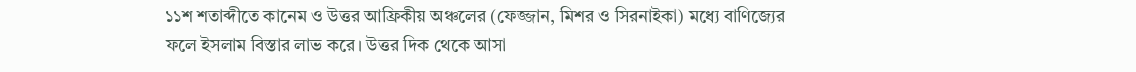১১শ শতাব্দীতে কানেম ও উত্তর আফ্রিকীয় অঞ্চলের (ফেজ্জান, মিশর ও সিরনাইকা) মধ্যে বাণিজ্যের ফলে ইসলাম বিস্তার লাভ করে। উত্তর দিক থেকে আসা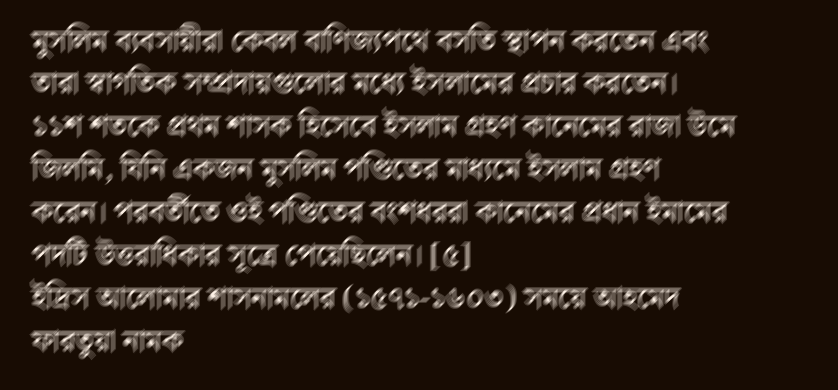মুসলিম ব্যবসায়ীরা কেবল বাণিজ্যপথে বসতি স্থাপন করতেন এবং তারা স্বাগতিক সম্প্রদায়গুলোর মধ্যে ইসলামের প্রচার করতেন। ১১শ শতকে প্রথম শাসক হিসেবে ইসলাম গ্রহণ কানেমের রাজা উমে জিলমি, যিনি একজন মুসলিম পণ্ডিতের মাধ্যমে ইসলাম গ্রহণ করেন। পরবর্তীতে ওই পণ্ডিতের বংশধররা কানেমের প্রধান ইমামের পদটি উত্তরাধিকার সূত্রে পেয়েছিলেন। [৫]
ইদ্রিস আলোমার শাসনামলের (১৫৭১-১৬০৩) সময়ে আহমেদ ফারতুয়া নামক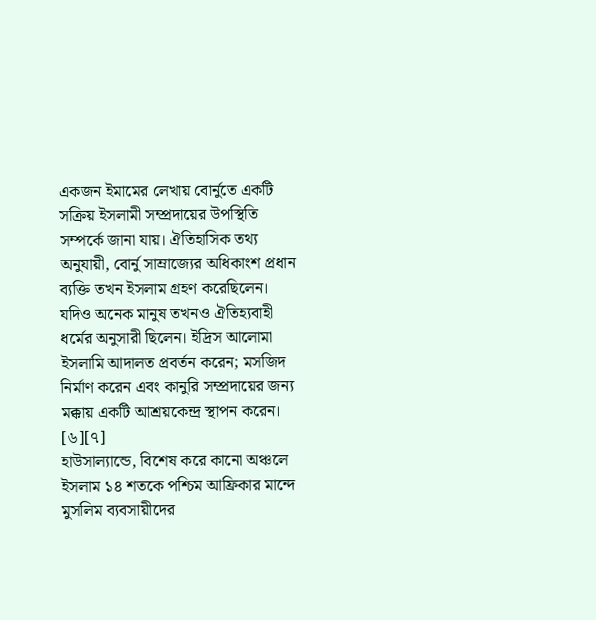একজন ইমামের লেখায় বোর্নুতে একটি সক্রিয় ইসলামী সম্প্রদায়ের উপস্থিতি সম্পর্কে জানা যায়। ঐতিহাসিক তথ্য অনুযায়ী, বোর্নু সাম্রাজ্যের অধিকাংশ প্রধান ব্যক্তি তখন ইসলাম গ্রহণ করেছিলেন। যদিও অনেক মানুষ তখনও ঐতিহ্যবাহী ধর্মের অনুসারী ছিলেন। ইদ্রিস আলোমা ইসলামি আদালত প্রবর্তন করেন; মসজিদ নির্মাণ করেন এবং কানুরি সম্প্রদায়ের জন্য মক্কায় একটি আশ্রয়কেন্দ্র স্থাপন করেন। [৬][৭]
হাউসাল্যান্ডে, বিশেষ করে কানো অঞ্চলে ইসলাম ১৪ শতকে পশ্চিম আফ্রিকার মান্দে মুসলিম ব্যবসায়ীদের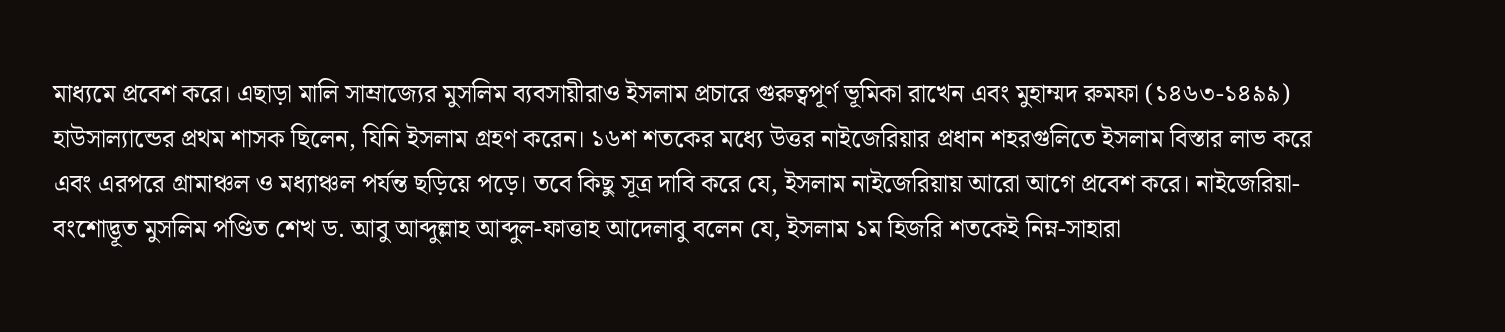মাধ্যমে প্রবেশ করে। এছাড়া মালি সাম্রাজ্যের মুসলিম ব্যবসায়ীরাও ইসলাম প্রচারে গুরুত্বপূর্ণ ভূমিকা রাখেন এবং মুহাম্মদ রুমফা (১৪৬৩-১৪৯৯) হাউসাল্যান্ডের প্রথম শাসক ছিলেন, যিনি ইসলাম গ্রহণ করেন। ১৬শ শতকের মধ্যে উত্তর নাইজেরিয়ার প্রধান শহরগুলিতে ইসলাম বিস্তার লাভ করে এবং এরপরে গ্রামাঞ্চল ও মধ্যাঞ্চল পর্যন্ত ছড়িয়ে পড়ে। তবে কিছু সূত্র দাবি করে যে, ইসলাম নাইজেরিয়ায় আরো আগে প্রবেশ করে। নাইজেরিয়া-বংশোদ্ভূত মুসলিম পণ্ডিত শেখ ড. আবু আব্দুল্লাহ আব্দুল-ফাত্তাহ আদেলাবু বলেন যে, ইসলাম ১ম হিজরি শতকেই নিম্ন-সাহারা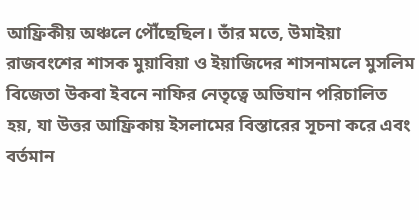আফ্রিকীয় অঞ্চলে পৌঁছেছিল। তাঁর মতে, উমাইয়া রাজবংশের শাসক মুয়াবিয়া ও ইয়াজিদের শাসনামলে মুসলিম বিজেতা উকবা ইবনে নাফির নেতৃত্বে অভিযান পরিচালিত হয়, যা উত্তর আফ্রিকায় ইসলামের বিস্তারের সূচনা করে এবং বর্তমান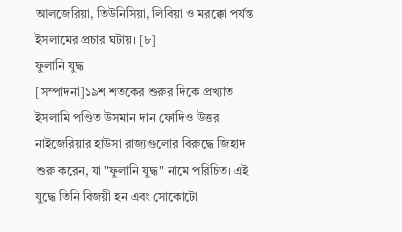আলজেরিয়া, তিউনিসিয়া, লিবিয়া ও মরক্কো পর্যন্ত ইসলামের প্রচার ঘটায়। [৮]
ফুলানি যুদ্ধ
[সম্পাদনা]১৯শ শতকের শুরুর দিকে প্রখ্যাত ইসলামি পণ্ডিত উসমান দান ফোদিও উত্তর নাইজেরিয়ার হাউসা রাজ্যগুলোর বিরুদ্ধে জিহাদ শুরু করেন, যা "ফুলানি যুদ্ধ" নামে পরিচিত। এই যুদ্ধে তিনি বিজয়ী হন এবং সোকোটো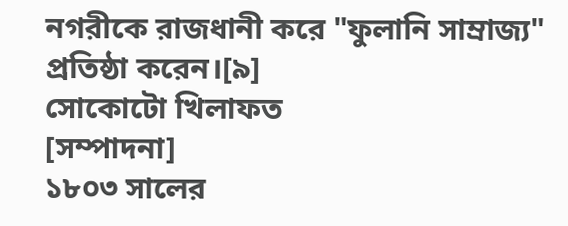নগরীকে রাজধানী করে "ফুলানি সাম্রাজ্য" প্রতিষ্ঠা করেন।[৯]
সোকোটো খিলাফত
[সম্পাদনা]
১৮০৩ সালের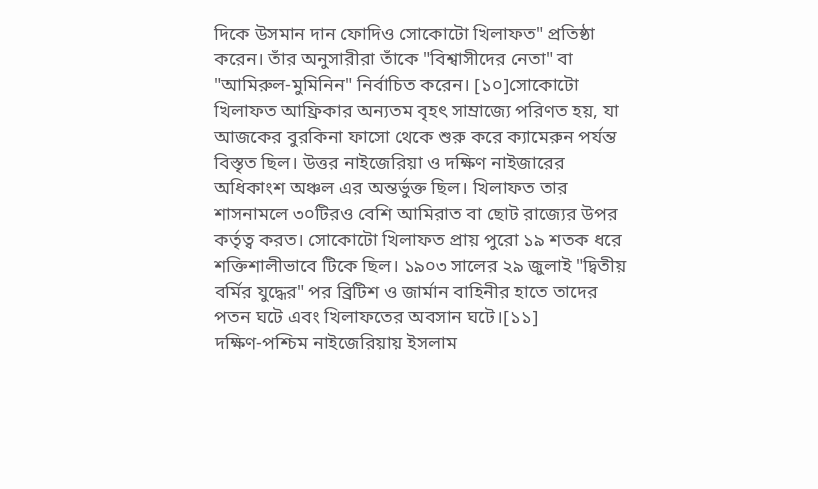দিকে উসমান দান ফোদিও সোকোটো খিলাফত" প্রতিষ্ঠা করেন। তাঁর অনুসারীরা তাঁকে "বিশ্বাসীদের নেতা" বা "আমিরুল-মুমিনিন" নির্বাচিত করেন। [১০]সোকোটো খিলাফত আফ্রিকার অন্যতম বৃহৎ সাম্রাজ্যে পরিণত হয়, যা আজকের বুরকিনা ফাসো থেকে শুরু করে ক্যামেরুন পর্যন্ত বিস্তৃত ছিল। উত্তর নাইজেরিয়া ও দক্ষিণ নাইজারের অধিকাংশ অঞ্চল এর অন্তর্ভুক্ত ছিল। খিলাফত তার শাসনামলে ৩০টিরও বেশি আমিরাত বা ছোট রাজ্যের উপর কর্তৃত্ব করত। সোকোটো খিলাফত প্রায় পুরো ১৯ শতক ধরে শক্তিশালীভাবে টিকে ছিল। ১৯০৩ সালের ২৯ জুলাই "দ্বিতীয় বর্মির যুদ্ধের" পর ব্রিটিশ ও জার্মান বাহিনীর হাতে তাদের পতন ঘটে এবং খিলাফতের অবসান ঘটে।[১১]
দক্ষিণ-পশ্চিম নাইজেরিয়ায় ইসলাম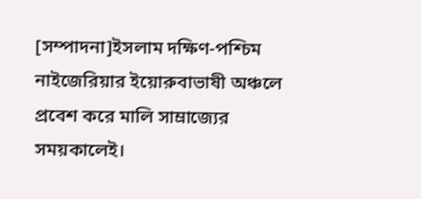[সম্পাদনা]ইসলাম দক্ষিণ-পশ্চিম নাইজেরিয়ার ইয়োরুবাভাষী অঞ্চলে প্রবেশ করে মালি সাম্রাজ্যের সময়কালেই।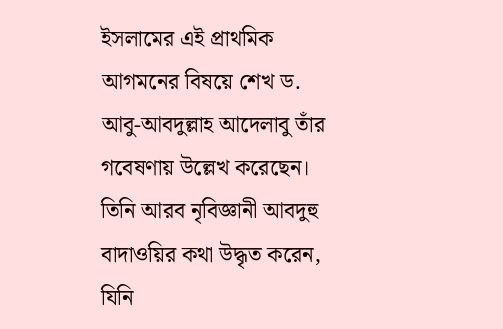ইসলামের এই প্রাথমিক আগমনের বিষয়ে শেখ ড. আবু-আবদুল্লাহ আদেলাবু তাঁর গবেষণায় উল্লেখ করেছেন। তিনি আরব নৃবিজ্ঞানী আবদুহু বাদাওয়ির কথা উদ্ধৃত করেন, যিনি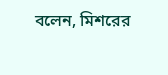বলেন, মিশরের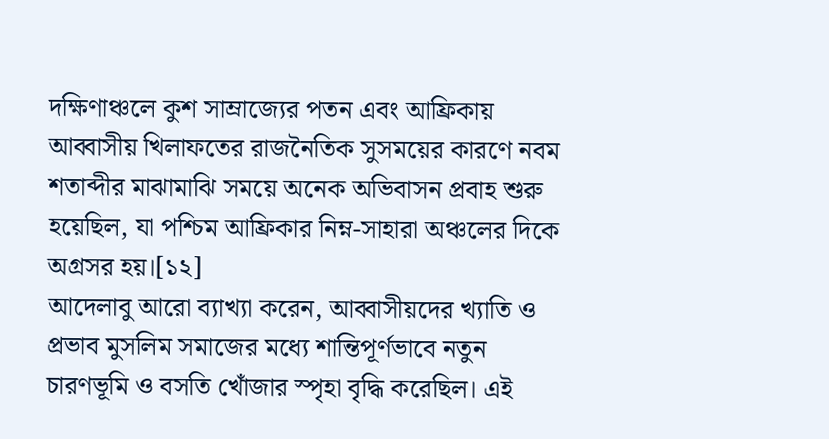দক্ষিণাঞ্চলে কুশ সাম্রাজ্যের পতন এবং আফ্রিকায় আব্বাসীয় খিলাফতের রাজনৈতিক সুসময়ের কারণে নবম শতাব্দীর মাঝামাঝি সময়ে অনেক অভিবাসন প্রবাহ শুরু হয়েছিল, যা পশ্চিম আফ্রিকার নিম্ন-সাহারা অঞ্চলের দিকে অগ্রসর হয়।[১২]
আদেলাবু আরো ব্যাখ্যা করেন, আব্বাসীয়দের খ্যাতি ও প্রভাব মুসলিম সমাজের মধ্যে শান্তিপূর্ণভাবে নতুন চারণভূমি ও বসতি খোঁজার স্পৃহা বৃদ্ধি করেছিল। এই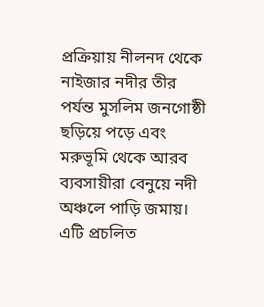প্রক্রিয়ায় নীলনদ থেকে নাইজার নদীর তীর পর্যন্ত মুসলিম জনগোষ্ঠী ছড়িয়ে পড়ে এবং মরুভূমি থেকে আরব ব্যবসায়ীরা বেনুয়ে নদী অঞ্চলে পাড়ি জমায়। এটি প্রচলিত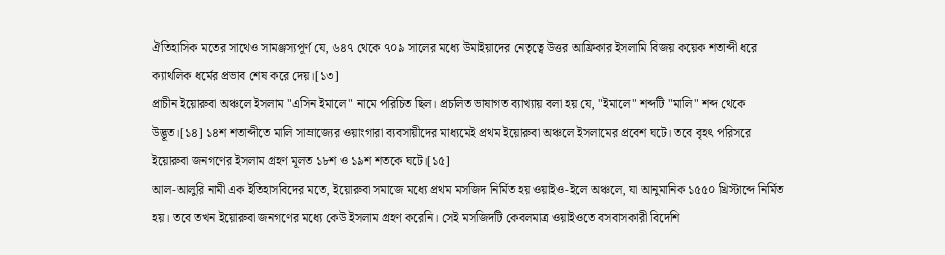ঐতিহাসিক মতের সাথেও সামঞ্জস্যপূর্ণ যে, ৬৪৭ থেকে ৭০৯ সালের মধ্যে উমাইয়াদের নেতৃত্বে উত্তর আফ্রিকার ইসলামি বিজয় কয়েক শতাব্দী ধরে ক্যাথলিক ধর্মের প্রভাব শেষ করে দেয়।[১৩]
প্রাচীন ইয়োরুবা অঞ্চলে ইসলাম "এসিন ইমালে" নামে পরিচিত ছিল। প্রচলিত ভাষাগত ব্যাখ্যায় বলা হয় যে, "ইমালে" শব্দটি "মালি" শব্দ থেকে উদ্ভূত।[১৪] ১৪শ শতাব্দীতে মালি সাম্রাজ্যের ওয়াংগারা ব্যবসায়ীদের মাধ্যমেই প্রথম ইয়োরুবা অঞ্চলে ইসলামের প্রবেশ ঘটে। তবে বৃহৎ পরিসরে ইয়োরুবা জনগণের ইসলাম গ্রহণ মূলত ১৮শ ও ১৯শ শতকে ঘটে।[১৫]
আল-আলুরি নামী এক ইতিহাসবিদের মতে, ইয়োরুবা সমাজে মধ্যে প্রথম মসজিদ নির্মিত হয় ওয়াইও-ইলে অঞ্চলে, যা আনুমানিক ১৫৫০ খ্রিস্টাব্দে নির্মিত হয়। তবে তখন ইয়োরুবা জনগণের মধ্যে কেউ ইসলাম গ্রহণ করেনি। সেই মসজিদটি কেবলমাত্র ওয়াইওতে বসবাসকারী বিদেশি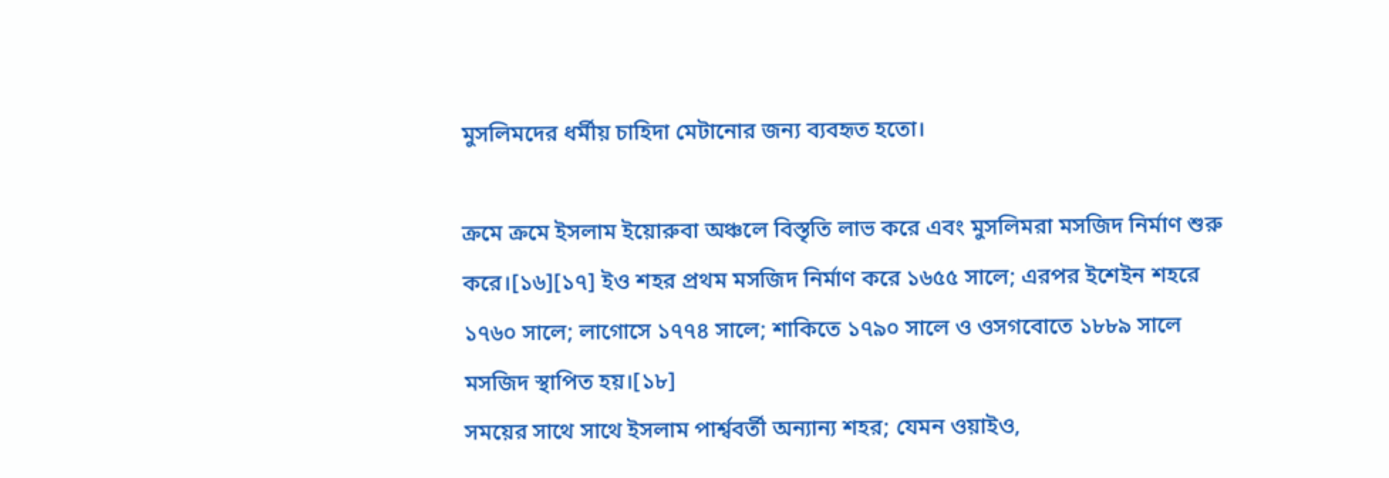মুসলিমদের ধর্মীয় চাহিদা মেটানোর জন্য ব্যবহৃত হতো।

ক্রমে ক্রমে ইসলাম ইয়োরুবা অঞ্চলে বিস্তৃতি লাভ করে এবং মুসলিমরা মসজিদ নির্মাণ শুরু করে।[১৬][১৭] ইও শহর প্রথম মসজিদ নির্মাণ করে ১৬৫৫ সালে; এরপর ইশেইন শহরে ১৭৬০ সালে; লাগোসে ১৭৭৪ সালে; শাকিতে ১৭৯০ সালে ও ওসগবোতে ১৮৮৯ সালে মসজিদ স্থাপিত হয়।[১৮]
সময়ের সাথে সাথে ইসলাম পার্শ্ববর্তী অন্যান্য শহর; যেমন ওয়াইও,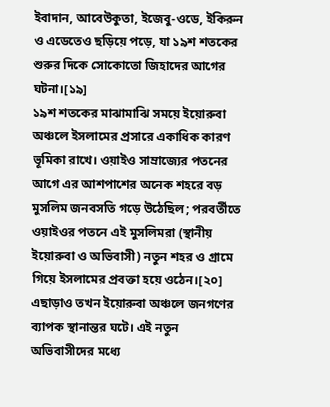ইবাদান, আবেউকুতা, ইজেবু-ওডে, ইকিরুন ও এডেতেও ছড়িয়ে পড়ে, যা ১৯শ শতকের শুরুর দিকে সোকোতো জিহাদের আগের ঘটনা।[১৯]
১৯শ শতকের মাঝামাঝি সময়ে ইয়োরুবা অঞ্চলে ইসলামের প্রসারে একাধিক কারণ ভূমিকা রাখে। ওয়াইও সাম্রাজ্যের পতনের আগে এর আশপাশের অনেক শহরে বড় মুসলিম জনবসতি গড়ে উঠেছিল; পরবর্তীতে ওয়াইওর পতনে এই মুসলিমরা (স্থানীয় ইয়োরুবা ও অভিবাসী) নতুন শহর ও গ্রামে গিয়ে ইসলামের প্রবক্তা হয়ে ওঠেন।[২০]
এছাড়াও তখন ইয়োরুবা অঞ্চলে জনগণের ব্যাপক স্থানান্তর ঘটে। এই নতুন অভিবাসীদের মধ্যে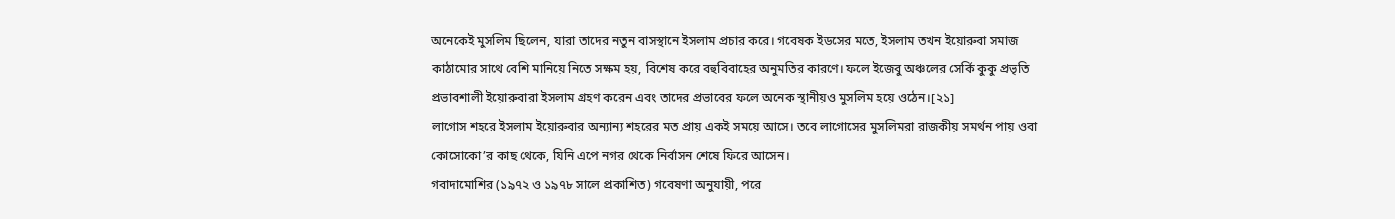অনেকেই মুসলিম ছিলেন, যারা তাদের নতুন বাসস্থানে ইসলাম প্রচার করে। গবেষক ইডসের মতে, ইসলাম তখন ইয়োরুবা সমাজ কাঠামোর সাথে বেশি মানিয়ে নিতে সক্ষম হয়, বিশেষ করে বহুবিবাহের অনুমতির কারণে। ফলে ইজেবু অঞ্চলের সের্কি কুকু প্রভৃতি প্রভাবশালী ইয়োরুবারা ইসলাম গ্রহণ করেন এবং তাদের প্রভাবের ফলে অনেক স্থানীয়ও মুসলিম হয়ে ওঠেন।[২১]
লাগোস শহরে ইসলাম ইয়োরুবার অন্যান্য শহরের মত প্রায় একই সময়ে আসে। তবে লাগোসের মুসলিমরা রাজকীয় সমর্থন পায় ওবা কোসোকো’র কাছ থেকে, যিনি এপে নগর থেকে নির্বাসন শেষে ফিরে আসেন।
গবাদামোশির (১৯৭২ ও ১৯৭৮ সালে প্রকাশিত) গবেষণা অনুযায়ী, পরে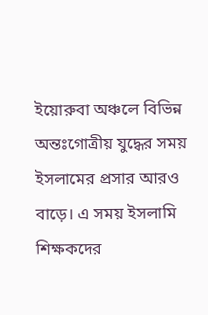ইয়োরুবা অঞ্চলে বিভিন্ন অন্তঃগোত্রীয় যুদ্ধের সময় ইসলামের প্রসার আরও বাড়ে। এ সময় ইসলামি শিক্ষকদের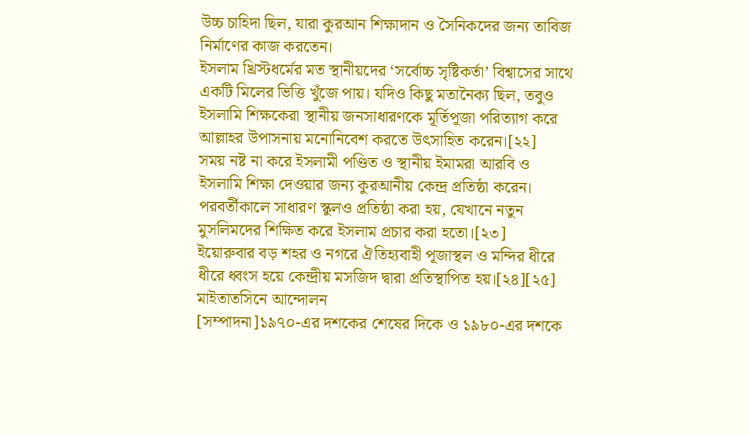উচ্চ চাহিদা ছিল, যারা কুরআন শিক্ষাদান ও সৈনিকদের জন্য তাবিজ নির্মাণের কাজ করতেন।
ইসলাম খ্রিস্টধর্মের মত স্থানীয়দের ‘সর্বোচ্চ সৃষ্টিকর্তা’ বিশ্বাসের সাথে একটি মিলের ভিত্তি খুঁজে পায়। যদিও কিছু মতানৈক্য ছিল, তবুও ইসলামি শিক্ষকেরা স্থানীয় জনসাধারণকে মূর্তিপূজা পরিত্যাগ করে আল্লাহর উপাসনায় মনোনিবেশ করতে উৎসাহিত করেন।[২২]
সময় নষ্ট না করে ইসলামী পণ্ডিত ও স্থানীয় ইমামরা আরবি ও ইসলামি শিক্ষা দেওয়ার জন্য কুরআনীয় কেন্দ্র প্রতিষ্ঠা করেন। পরবর্তীকালে সাধারণ স্কুলও প্রতিষ্ঠা করা হয়, যেখানে নতুন মুসলিমদের শিক্ষিত করে ইসলাম প্রচার করা হতো।[২৩]
ইয়োরুবার বড় শহর ও নগরে ঐতিহ্যবাহী পূজাস্থল ও মন্দির ধীরে ধীরে ধ্বংস হয়ে কেন্দ্রীয় মসজিদ দ্বারা প্রতিস্থাপিত হয়।[২৪][২৫]
মাইতাতসিনে আন্দোলন
[সম্পাদনা]১৯৭০-এর দশকের শেষের দিকে ও ১৯৮০-এর দশকে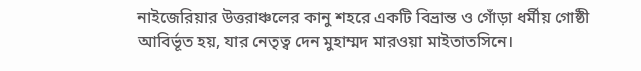নাইজেরিয়ার উত্তরাঞ্চলের কানু শহরে একটি বিভ্রান্ত ও গোঁড়া ধর্মীয় গোষ্ঠী আবির্ভূত হয়, যার নেতৃত্ব দেন মুহাম্মদ মারওয়া মাইতাতসিনে।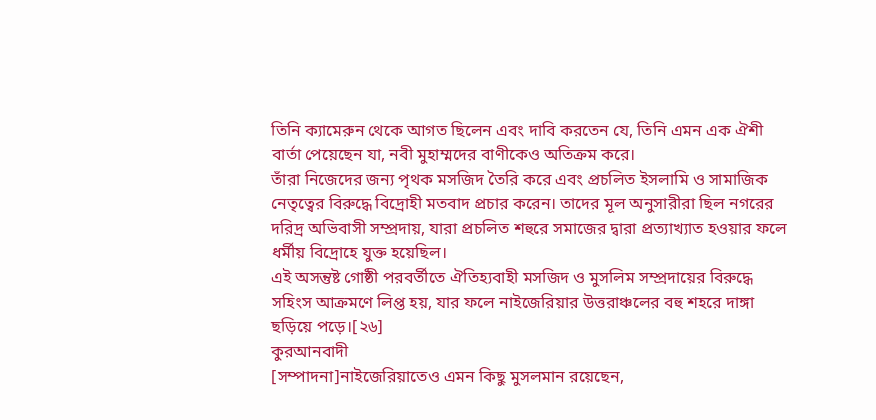তিনি ক্যামেরুন থেকে আগত ছিলেন এবং দাবি করতেন যে, তিনি এমন এক ঐশী বার্তা পেয়েছেন যা, নবী মুহাম্মদের বাণীকেও অতিক্রম করে।
তাঁরা নিজেদের জন্য পৃথক মসজিদ তৈরি করে এবং প্রচলিত ইসলামি ও সামাজিক নেতৃত্বের বিরুদ্ধে বিদ্রোহী মতবাদ প্রচার করেন। তাদের মূল অনুসারীরা ছিল নগরের দরিদ্র অভিবাসী সম্প্রদায়, যারা প্রচলিত শহুরে সমাজের দ্বারা প্রত্যাখ্যাত হওয়ার ফলে ধর্মীয় বিদ্রোহে যুক্ত হয়েছিল।
এই অসন্তুষ্ট গোষ্ঠী পরবর্তীতে ঐতিহ্যবাহী মসজিদ ও মুসলিম সম্প্রদায়ের বিরুদ্ধে সহিংস আক্রমণে লিপ্ত হয়, যার ফলে নাইজেরিয়ার উত্তরাঞ্চলের বহু শহরে দাঙ্গা ছড়িয়ে পড়ে।[২৬]
কুরআনবাদী
[সম্পাদনা]নাইজেরিয়াতেও এমন কিছু মুসলমান রয়েছেন,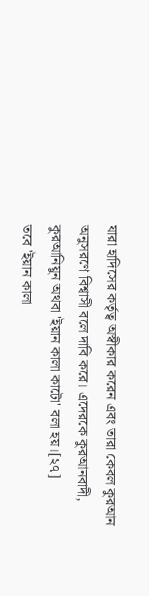যারা হাদিসের কর্তৃত্ব অস্বীকার করেন এবং তারা কেবল কুরআন অনুসরণে বিশ্বাসী বলে দাবি করে। এদেরকে কুরআনবাদী, কুরআনিয়ুন অথবা 'ইয়ান কালা কাটো' বলা হয়।[২৭]
তবে 'ইয়ান কালা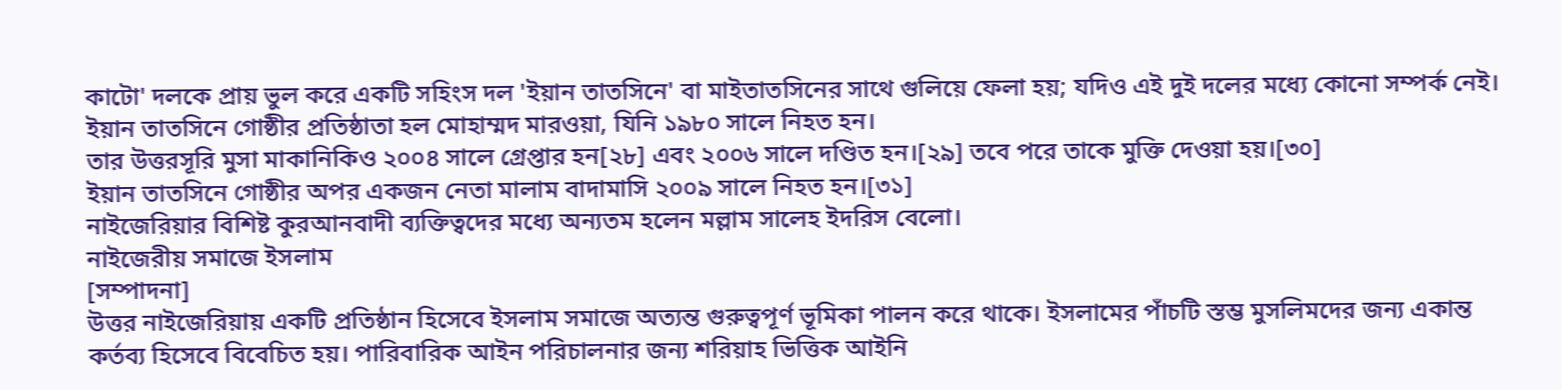কাটো' দলকে প্রায় ভুল করে একটি সহিংস দল 'ইয়ান তাতসিনে' বা মাইতাতসিনের সাথে গুলিয়ে ফেলা হয়; যদিও এই দুই দলের মধ্যে কোনো সম্পর্ক নেই। ইয়ান তাতসিনে গোষ্ঠীর প্রতিষ্ঠাতা হল মোহাম্মদ মারওয়া, যিনি ১৯৮০ সালে নিহত হন।
তার উত্তরসূরি মুসা মাকানিকিও ২০০৪ সালে গ্রেপ্তার হন[২৮] এবং ২০০৬ সালে দণ্ডিত হন।[২৯] তবে পরে তাকে মুক্তি দেওয়া হয়।[৩০]
ইয়ান তাতসিনে গোষ্ঠীর অপর একজন নেতা মালাম বাদামাসি ২০০৯ সালে নিহত হন।[৩১]
নাইজেরিয়ার বিশিষ্ট কুরআনবাদী ব্যক্তিত্বদের মধ্যে অন্যতম হলেন মল্লাম সালেহ ইদরিস বেলো।
নাইজেরীয় সমাজে ইসলাম
[সম্পাদনা]
উত্তর নাইজেরিয়ায় একটি প্রতিষ্ঠান হিসেবে ইসলাম সমাজে অত্যন্ত গুরুত্বপূর্ণ ভূমিকা পালন করে থাকে। ইসলামের পাঁচটি স্তম্ভ মুসলিমদের জন্য একান্ত কর্তব্য হিসেবে বিবেচিত হয়। পারিবারিক আইন পরিচালনার জন্য শরিয়াহ ভিত্তিক আইনি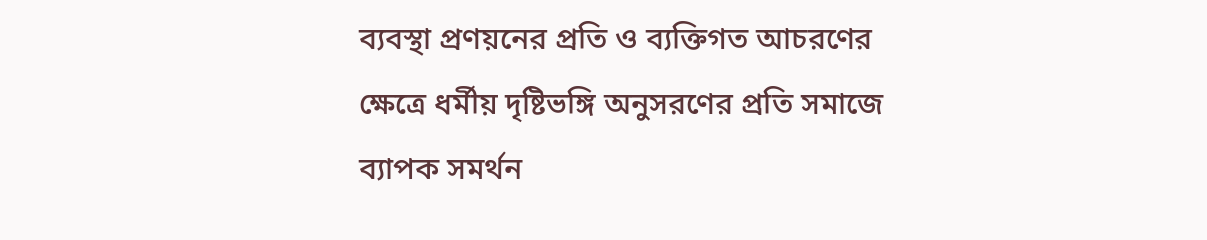ব্যবস্থা প্রণয়নের প্রতি ও ব্যক্তিগত আচরণের ক্ষেত্রে ধর্মীয় দৃষ্টিভঙ্গি অনুসরণের প্রতি সমাজে ব্যাপক সমর্থন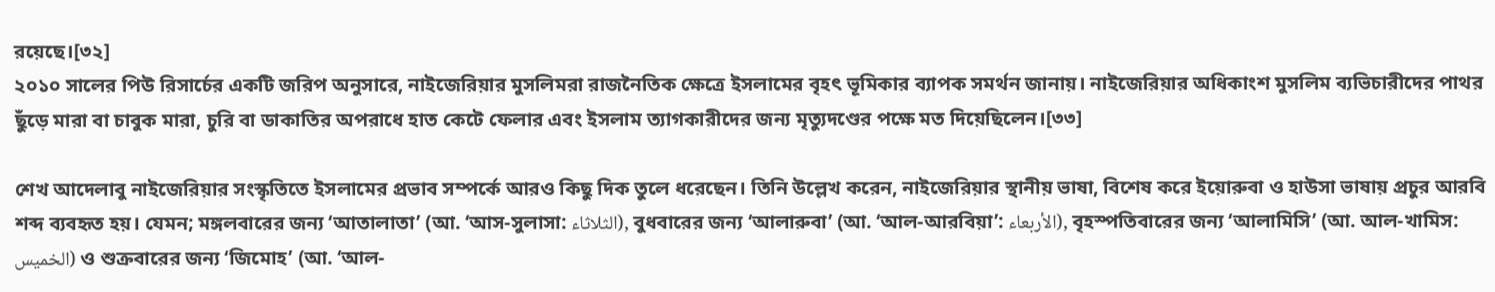রয়েছে।[৩২]
২০১০ সালের পিউ রিসার্চের একটি জরিপ অনুসারে, নাইজেরিয়ার মুসলিমরা রাজনৈতিক ক্ষেত্রে ইসলামের বৃহৎ ভূমিকার ব্যাপক সমর্থন জানায়। নাইজেরিয়ার অধিকাংশ মুসলিম ব্যভিচারীদের পাথর ছুঁড়ে মারা বা চাবুক মারা, চুরি বা ডাকাতির অপরাধে হাত কেটে ফেলার এবং ইসলাম ত্যাগকারীদের জন্য মৃত্যুদণ্ডের পক্ষে মত দিয়েছিলেন।[৩৩]

শেখ আদেলাবু নাইজেরিয়ার সংস্কৃতিতে ইসলামের প্রভাব সম্পর্কে আরও কিছু দিক তুলে ধরেছেন। তিনি উল্লেখ করেন, নাইজেরিয়ার স্থানীয় ভাষা, বিশেষ করে ইয়োরুবা ও হাউসা ভাষায় প্রচুর আরবি শব্দ ব্যবহৃত হয়। যেমন; মঙ্গলবারের জন্য ‘আতালাতা’ (আ. ‘আস-সুলাসা: الثلاثاء), বুধবারের জন্য ‘আলারুবা’ (আ. ‘আল-আরবিয়া’: الأربعاء), বৃহস্পতিবারের জন্য ‘আলামিসি’ (আ. আল-খামিস: الخميس) ও শুক্রবারের জন্য ‘জিমোহ’ (আ. ‘আল-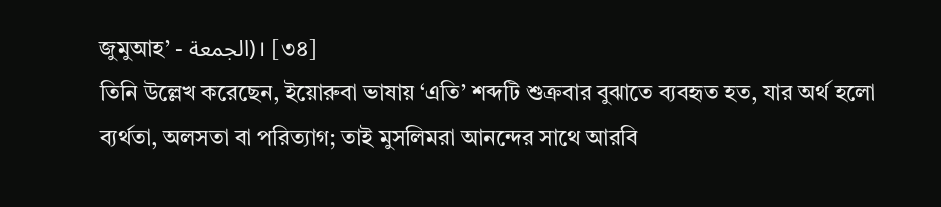জুমুআহ’ - الجمعة)। [৩৪]
তিনি উল্লেখ করেছেন, ইয়োরুবা ভাষায় ‘এতি’ শব্দটি শুক্রবার বুঝাতে ব্যবহৃত হত, যার অর্থ হলো ব্যর্থতা, অলসতা বা পরিত্যাগ; তাই মুসলিমরা আনন্দের সাথে আরবি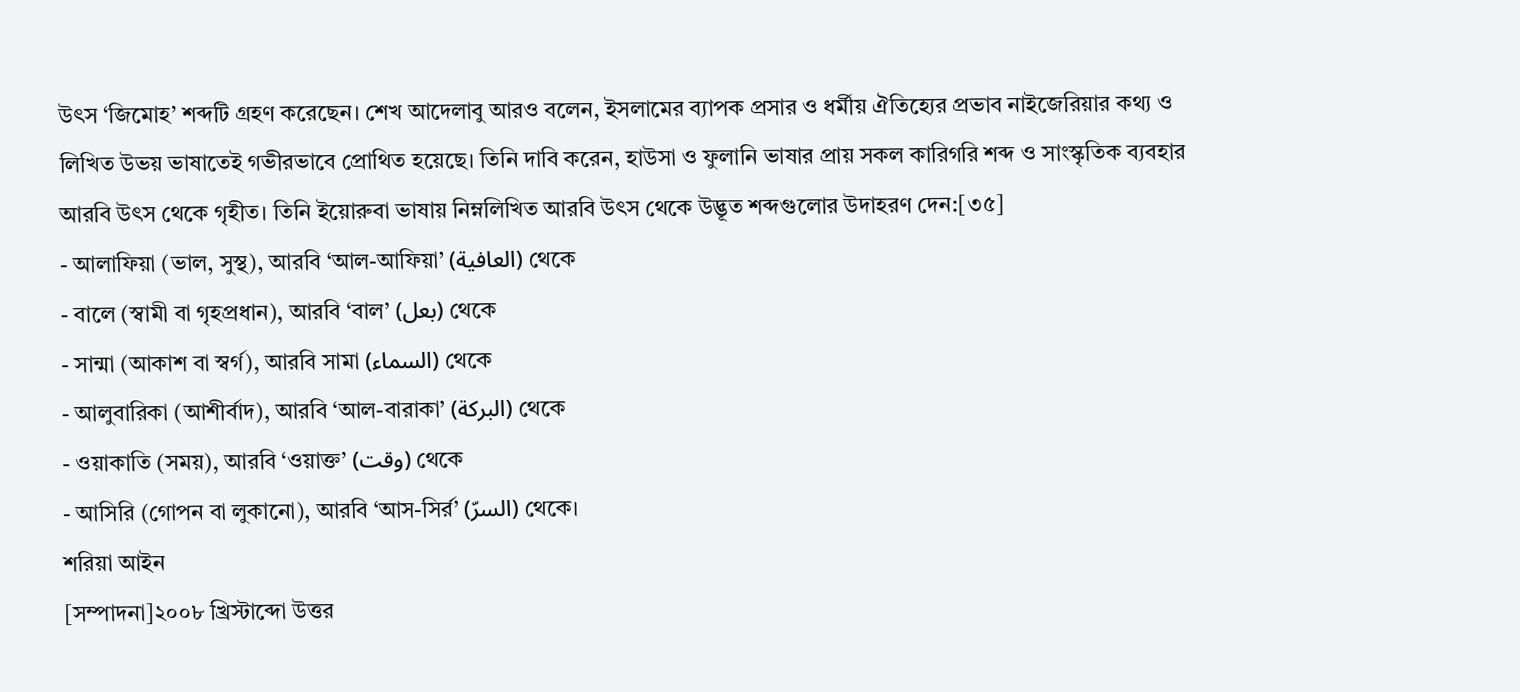উৎস ‘জিমোহ’ শব্দটি গ্রহণ করেছেন। শেখ আদেলাবু আরও বলেন, ইসলামের ব্যাপক প্রসার ও ধর্মীয় ঐতিহ্যের প্রভাব নাইজেরিয়ার কথ্য ও লিখিত উভয় ভাষাতেই গভীরভাবে প্রোথিত হয়েছে। তিনি দাবি করেন, হাউসা ও ফুলানি ভাষার প্রায় সকল কারিগরি শব্দ ও সাংস্কৃতিক ব্যবহার আরবি উৎস থেকে গৃহীত। তিনি ইয়োরুবা ভাষায় নিম্নলিখিত আরবি উৎস থেকে উদ্ভূত শব্দগুলোর উদাহরণ দেন:[৩৫]
- আলাফিয়া (ভাল, সুস্থ), আরবি ‘আল-আফিয়া’ (العافية) থেকে
- বালে (স্বামী বা গৃহপ্রধান), আরবি ‘বাল’ (بعل) থেকে
- সান্মা (আকাশ বা স্বর্গ), আরবি সামা (السماء) থেকে
- আলুবারিকা (আশীর্বাদ), আরবি ‘আল-বারাকা’ (البركة) থেকে
- ওয়াকাতি (সময়), আরবি ‘ওয়াক্ত’ (وقت) থেকে
- আসিরি (গোপন বা লুকানো), আরবি ‘আস-সির্র’ (السرّ) থেকে।
শরিয়া আইন
[সম্পাদনা]২০০৮ খ্রিস্টাব্দো উত্তর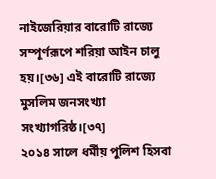নাইজেরিয়ার বারোটি রাজ্যে সম্পূর্ণরূপে শরিয়া আইন চালু হয়।[৩৬] এই বারোটি রাজ্যে মুসলিম জনসংখ্যা সংখ্যাগরিষ্ঠ।[৩৭]
২০১৪ সালে ধর্মীয় পুলিশ হিসবা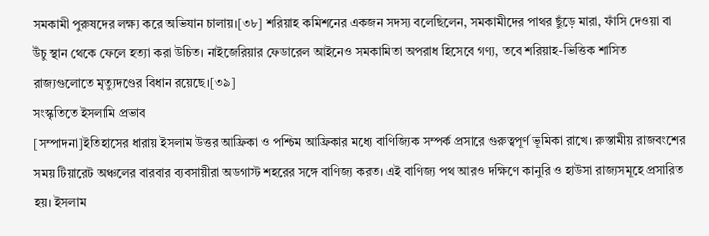সমকামী পুরুষদের লক্ষ্য করে অভিযান চালায়।[৩৮] শরিয়াহ কমিশনের একজন সদস্য বলেছিলেন, সমকামীদের পাথর ছুঁড়ে মারা, ফাঁসি দেওয়া বা উঁচু স্থান থেকে ফেলে হত্যা করা উচিত। নাইজেরিয়ার ফেডারেল আইনেও সমকামিতা অপরাধ হিসেবে গণ্য, তবে শরিয়াহ-ভিত্তিক শাসিত রাজ্যগুলোতে মৃত্যুদণ্ডের বিধান রয়েছে।[৩৯]
সংস্কৃতিতে ইসলামি প্রভাব
[সম্পাদনা]ইতিহাসের ধারায় ইসলাম উত্তর আফ্রিকা ও পশ্চিম আফ্রিকার মধ্যে বাণিজ্যিক সম্পর্ক প্রসারে গুরুত্বপূর্ণ ভূমিকা রাখে। রুস্তামীয় রাজবংশের সময় টিয়ারেট অঞ্চলের বারবার ব্যবসায়ীরা অডগাস্ট শহরের সঙ্গে বাণিজ্য করত। এই বাণিজ্য পথ আরও দক্ষিণে কানুরি ও হাউসা রাজ্যসমূহে প্রসারিত হয়। ইসলাম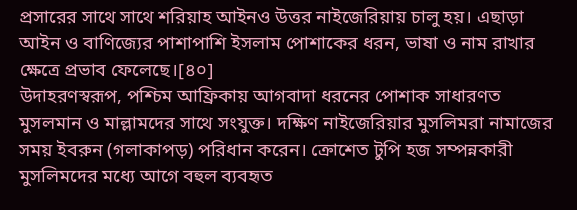প্রসারের সাথে সাথে শরিয়াহ আইনও উত্তর নাইজেরিয়ায় চালু হয়। এছাড়া আইন ও বাণিজ্যের পাশাপাশি ইসলাম পোশাকের ধরন, ভাষা ও নাম রাখার ক্ষেত্রে প্রভাব ফেলেছে।[৪০]
উদাহরণস্বরূপ, পশ্চিম আফ্রিকায় আগবাদা ধরনের পোশাক সাধারণত মুসলমান ও মাল্লামদের সাথে সংযুক্ত। দক্ষিণ নাইজেরিয়ার মুসলিমরা নামাজের সময় ইবরুন (গলাকাপড়) পরিধান করেন। ক্রোশেত টুপি হজ সম্পন্নকারী মুসলিমদের মধ্যে আগে বহুল ব্যবহৃত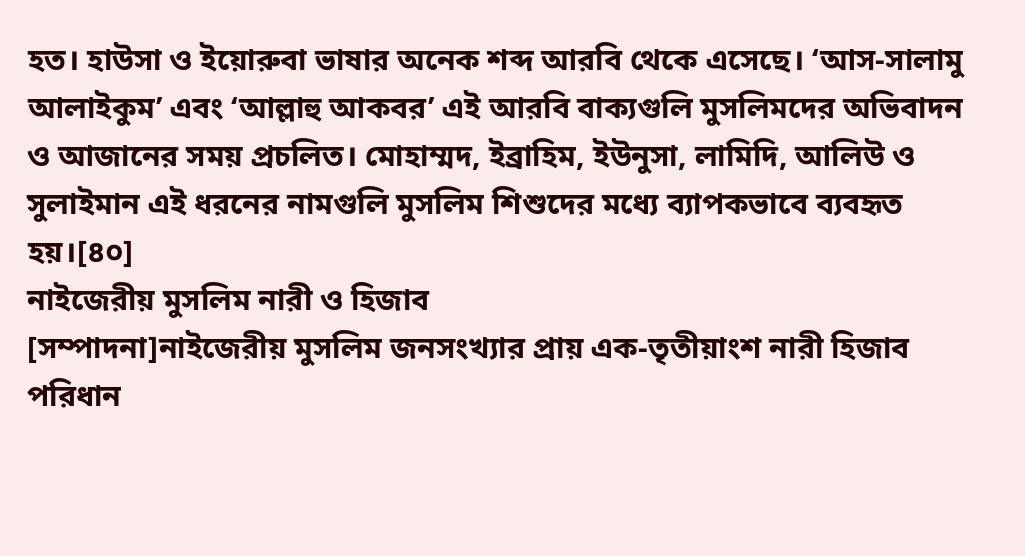হত। হাউসা ও ইয়োরুবা ভাষার অনেক শব্দ আরবি থেকে এসেছে। ‘আস-সালামু আলাইকুম’ এবং ‘আল্লাহু আকবর’ এই আরবি বাক্যগুলি মুসলিমদের অভিবাদন ও আজানের সময় প্রচলিত। মোহাম্মদ, ইব্রাহিম, ইউনুসা, লামিদি, আলিউ ও সুলাইমান এই ধরনের নামগুলি মুসলিম শিশুদের মধ্যে ব্যাপকভাবে ব্যবহৃত হয়।[৪০]
নাইজেরীয় মুসলিম নারী ও হিজাব
[সম্পাদনা]নাইজেরীয় মুসলিম জনসংখ্যার প্রায় এক-তৃতীয়াংশ নারী হিজাব পরিধান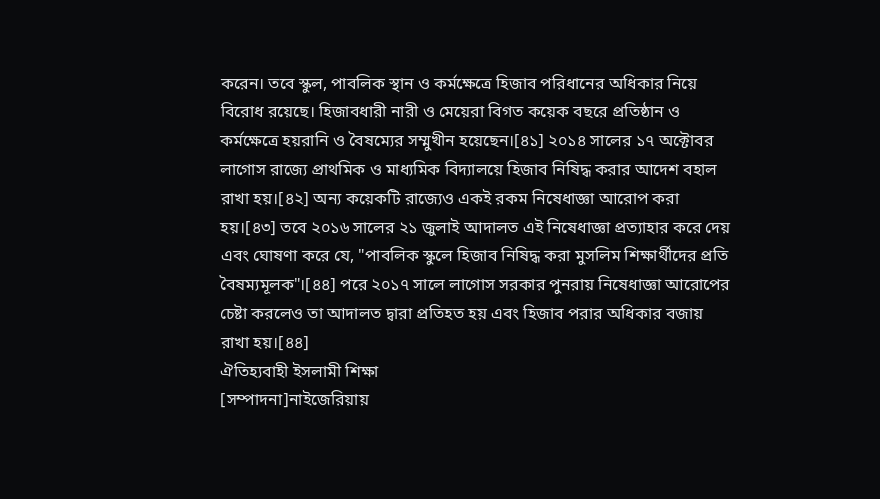করেন। তবে স্কুল, পাবলিক স্থান ও কর্মক্ষেত্রে হিজাব পরিধানের অধিকার নিয়ে বিরোধ রয়েছে। হিজাবধারী নারী ও মেয়েরা বিগত কয়েক বছরে প্রতিষ্ঠান ও কর্মক্ষেত্রে হয়রানি ও বৈষম্যের সম্মুখীন হয়েছেন।[৪১] ২০১৪ সালের ১৭ অক্টোবর লাগোস রাজ্যে প্রাথমিক ও মাধ্যমিক বিদ্যালয়ে হিজাব নিষিদ্ধ করার আদেশ বহাল রাখা হয়।[৪২] অন্য কয়েকটি রাজ্যেও একই রকম নিষেধাজ্ঞা আরোপ করা হয়।[৪৩] তবে ২০১৬ সালের ২১ জুলাই আদালত এই নিষেধাজ্ঞা প্রত্যাহার করে দেয় এবং ঘোষণা করে যে, "পাবলিক স্কুলে হিজাব নিষিদ্ধ করা মুসলিম শিক্ষার্থীদের প্রতি বৈষম্যমূলক"।[৪৪] পরে ২০১৭ সালে লাগোস সরকার পুনরায় নিষেধাজ্ঞা আরোপের চেষ্টা করলেও তা আদালত দ্বারা প্রতিহত হয় এবং হিজাব পরার অধিকার বজায় রাখা হয়।[৪৪]
ঐতিহ্যবাহী ইসলামী শিক্ষা
[সম্পাদনা]নাইজেরিয়ায়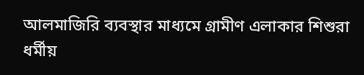আলমাজিরি ব্যবস্থার মাধ্যমে গ্রামীণ এলাকার শিশুরা ধর্মীয়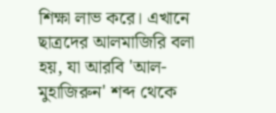শিক্ষা লাভ করে। এখানে ছাত্রদের আলমাজিরি বলা হয়, যা আরবি 'আল-মুহাজিরুন' শব্দ থেকে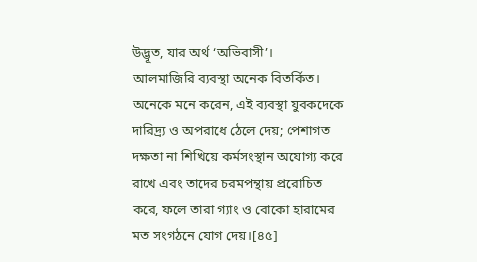উদ্ভূত, যার অর্থ ‘অভিবাসী’।
আলমাজিরি ব্যবস্থা অনেক বিতর্কিত। অনেকে মনে করেন, এই ব্যবস্থা যুবকদেকে দারিদ্র্য ও অপরাধে ঠেলে দেয়; পেশাগত দক্ষতা না শিখিয়ে কর্মসংস্থান অযোগ্য করে রাখে এবং তাদের চরমপন্থায় প্ররোচিত করে, ফলে তারা গ্যাং ও বোকো হারামের মত সংগঠনে যোগ দেয়।[৪৫]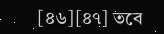[৪৬][৪৭] তবে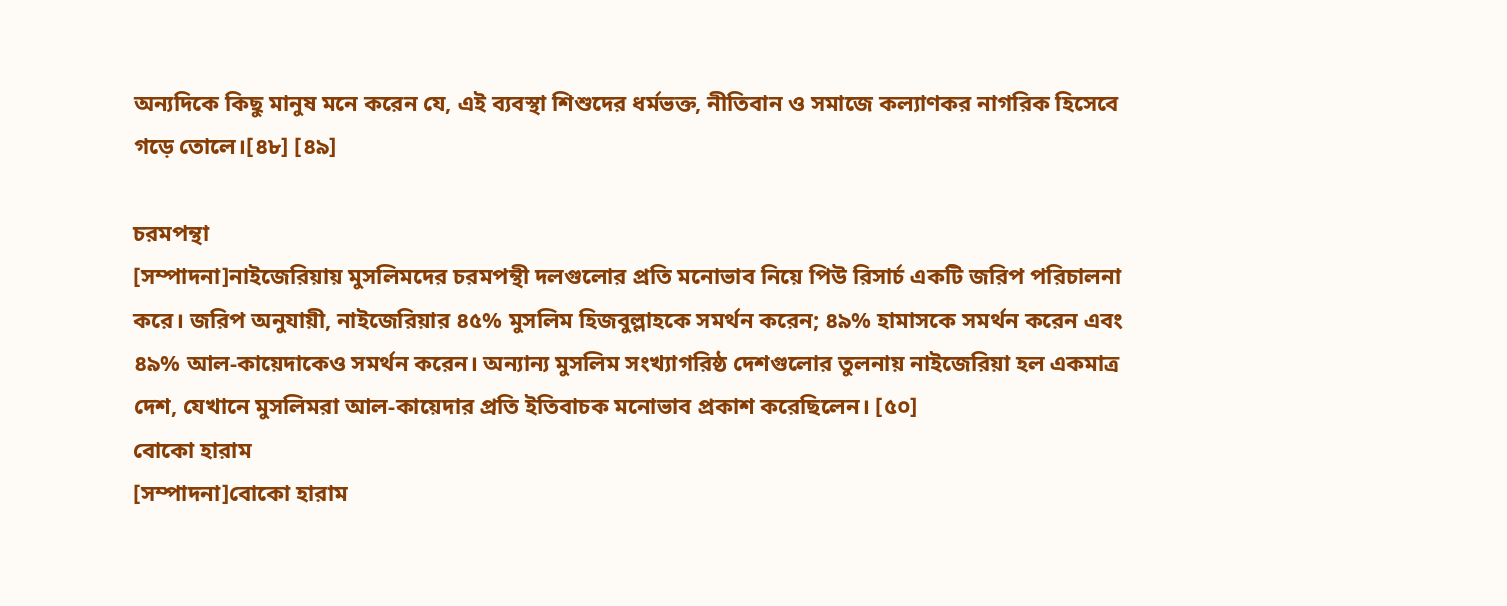অন্যদিকে কিছু মানুষ মনে করেন যে, এই ব্যবস্থা শিশুদের ধর্মভক্ত, নীতিবান ও সমাজে কল্যাণকর নাগরিক হিসেবে গড়ে তোলে।[৪৮] [৪৯]

চরমপন্থা
[সম্পাদনা]নাইজেরিয়ায় মুসলিমদের চরমপন্থী দলগুলোর প্রতি মনোভাব নিয়ে পিউ রিসার্চ একটি জরিপ পরিচালনা করে। জরিপ অনুযায়ী, নাইজেরিয়ার ৪৫% মুসলিম হিজবুল্লাহকে সমর্থন করেন; ৪৯% হামাসকে সমর্থন করেন এবং ৪৯% আল-কায়েদাকেও সমর্থন করেন। অন্যান্য মুসলিম সংখ্যাগরিষ্ঠ দেশগুলোর তুলনায় নাইজেরিয়া হল একমাত্র দেশ, যেখানে মুসলিমরা আল-কায়েদার প্রতি ইতিবাচক মনোভাব প্রকাশ করেছিলেন। [৫০]
বোকো হারাম
[সম্পাদনা]বোকো হারাম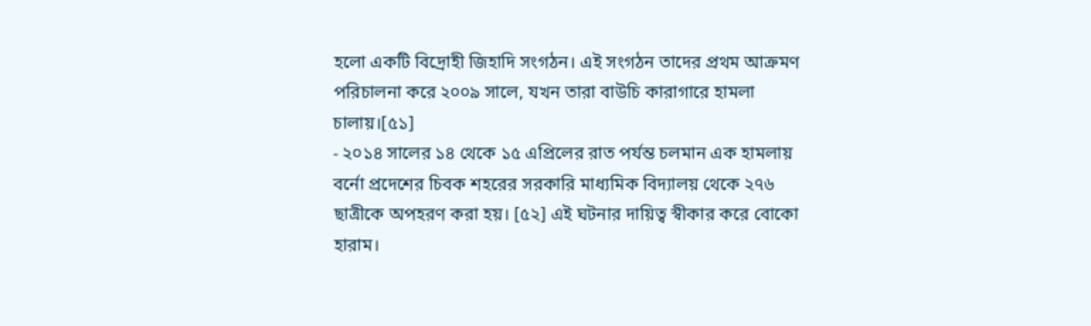হলো একটি বিদ্রোহী জিহাদি সংগঠন। এই সংগঠন তাদের প্রথম আক্রমণ পরিচালনা করে ২০০৯ সালে, যখন তারা বাউচি কারাগারে হামলা চালায়।[৫১]
- ২০১৪ সালের ১৪ থেকে ১৫ এপ্রিলের রাত পর্যন্ত চলমান এক হামলায় বর্নো প্রদেশের চিবক শহরের সরকারি মাধ্যমিক বিদ্যালয় থেকে ২৭৬ ছাত্রীকে অপহরণ করা হয়। [৫২] এই ঘটনার দায়িত্ব স্বীকার করে বোকো হারাম।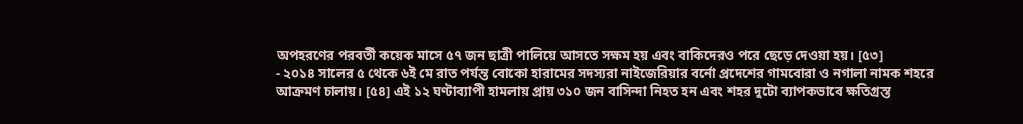অপহরণের পরবর্তী কয়েক মাসে ৫৭ জন ছাত্রী পালিয়ে আসতে সক্ষম হয় এবং বাকিদেরও পরে ছেড়ে দেওয়া হয়। [৫৩]
- ২০১৪ সালের ৫ থেকে ৬ই মে রাত পর্যন্ত বোকো হারামের সদস্যরা নাইজেরিয়ার বর্নো প্রদেশের গামবোরা ও নগালা নামক শহরে আক্রমণ চালায়। [৫৪] এই ১২ ঘণ্টাব্যাপী হামলায় প্রায় ৩১০ জন বাসিন্দা নিহত হন এবং শহর দুটো ব্যাপকভাবে ক্ষতিগ্রস্ত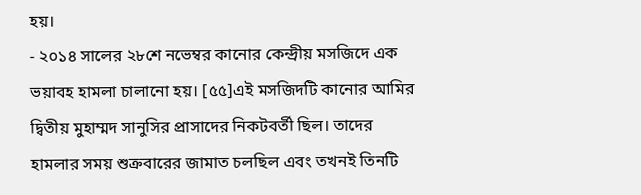হয়।
- ২০১৪ সালের ২৮শে নভেম্বর কানোর কেন্দ্রীয় মসজিদে এক ভয়াবহ হামলা চালানো হয়। [৫৫]এই মসজিদটি কানোর আমির দ্বিতীয় মুহাম্মদ সানুসির প্রাসাদের নিকটবর্তী ছিল। তাদের হামলার সময় শুক্রবারের জামাত চলছিল এবং তখনই তিনটি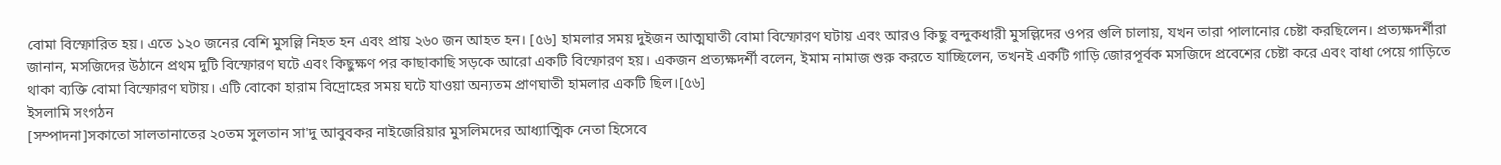বোমা বিস্ফোরিত হয়। এতে ১২০ জনের বেশি মুসল্লি নিহত হন এবং প্রায় ২৬০ জন আহত হন। [৫৬] হামলার সময় দুইজন আত্মঘাতী বোমা বিস্ফোরণ ঘটায় এবং আরও কিছু বন্দুকধারী মুসল্লিদের ওপর গুলি চালায়, যখন তারা পালানোর চেষ্টা করছিলেন। প্রত্যক্ষদর্শীরা জানান, মসজিদের উঠানে প্রথম দুটি বিস্ফোরণ ঘটে এবং কিছুক্ষণ পর কাছাকাছি সড়কে আরো একটি বিস্ফোরণ হয়। একজন প্রত্যক্ষদর্শী বলেন, ইমাম নামাজ শুরু করতে যাচ্ছিলেন, তখনই একটি গাড়ি জোরপূর্বক মসজিদে প্রবেশের চেষ্টা করে এবং বাধা পেয়ে গাড়িতে থাকা ব্যক্তি বোমা বিস্ফোরণ ঘটায়। এটি বোকো হারাম বিদ্রোহের সময় ঘটে যাওয়া অন্যতম প্রাণঘাতী হামলার একটি ছিল।[৫৬]
ইসলামি সংগঠন
[সম্পাদনা]সকাতো সালতানাতের ২০তম সুলতান সা'দু আবুবকর নাইজেরিয়ার মুসলিমদের আধ্যাত্মিক নেতা হিসেবে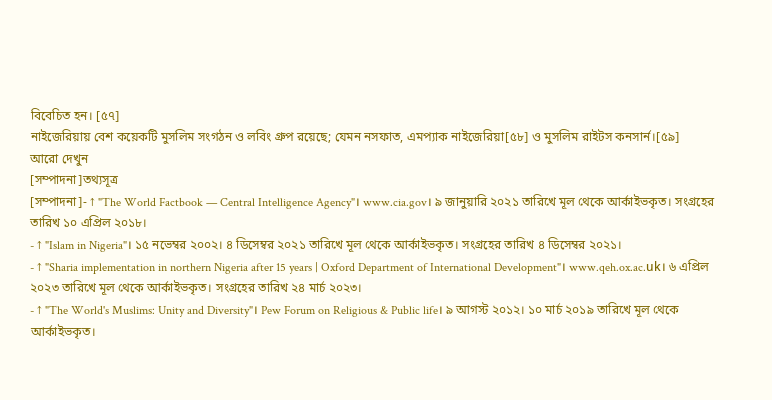বিবেচিত হন। [৫৭]
নাইজেরিয়ায় বেশ কয়েকটি মুসলিম সংগঠন ও লবিং গ্রুপ রয়েছে; যেমন নসফাত, এমপ্যাক নাইজেরিয়া[৫৮] ও মুসলিম রাইটস কনসার্ন।[৫৯]
আরো দেখুন
[সম্পাদনা]তথ্যসূত্র
[সম্পাদনা]- ↑ "The World Factbook — Central Intelligence Agency"। www.cia.gov। ৯ জানুয়ারি ২০২১ তারিখে মূল থেকে আর্কাইভকৃত। সংগ্রহের তারিখ ১০ এপ্রিল ২০১৮।
- ↑ "Islam in Nigeria"। ১৫ নভেম্বর ২০০২। ৪ ডিসেম্বর ২০২১ তারিখে মূল থেকে আর্কাইভকৃত। সংগ্রহের তারিখ ৪ ডিসেম্বর ২০২১।
- ↑ "Sharia implementation in northern Nigeria after 15 years | Oxford Department of International Development"। www.qeh.ox.ac.uk। ৬ এপ্রিল ২০২৩ তারিখে মূল থেকে আর্কাইভকৃত। সংগ্রহের তারিখ ২৪ মার্চ ২০২৩।
- ↑ "The World's Muslims: Unity and Diversity"। Pew Forum on Religious & Public life। ৯ আগস্ট ২০১২। ১০ মার্চ ২০১৯ তারিখে মূল থেকে আর্কাইভকৃত।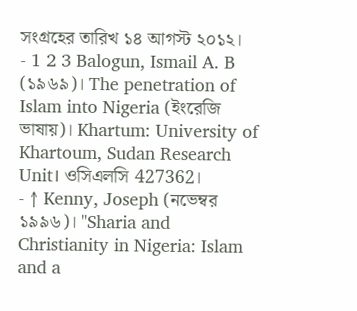সংগ্রহের তারিখ ১৪ আগস্ট ২০১২।
- 1 2 3 Balogun, Ismail A. B (১৯৬৯)। The penetration of Islam into Nigeria (ইংরেজি ভাষায়)। Khartum: University of Khartoum, Sudan Research Unit। ওসিএলসি 427362।
- ↑ Kenny, Joseph (নভেম্বর ১৯৯৬)। "Sharia and Christianity in Nigeria: Islam and a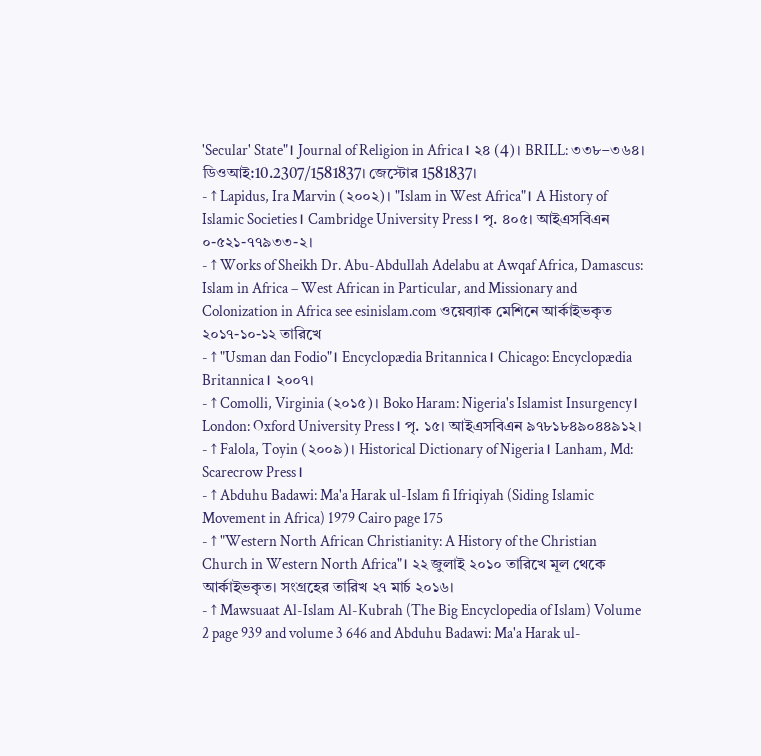'Secular' State"। Journal of Religion in Africa। ২৪ (4)। BRILL: ৩৩৮–৩৬৪। ডিওআই:10.2307/1581837। জেস্টোর 1581837।
- ↑ Lapidus, Ira Marvin (২০০২)। "Islam in West Africa"। A History of Islamic Societies। Cambridge University Press। পৃ. ৪০৫। আইএসবিএন ০-৫২১-৭৭৯৩৩-২।
- ↑ Works of Sheikh Dr. Abu-Abdullah Adelabu at Awqaf Africa, Damascus: Islam in Africa – West African in Particular, and Missionary and Colonization in Africa see esinislam.com ওয়েব্যাক মেশিনে আর্কাইভকৃত ২০১৭-১০-১২ তারিখে
- ↑ "Usman dan Fodio"। Encyclopædia Britannica। Chicago: Encyclopædia Britannica। ২০০৭।
- ↑ Comolli, Virginia (২০১৫)। Boko Haram: Nigeria's Islamist Insurgency। London: Oxford University Press। পৃ. ১৫। আইএসবিএন ৯৭৮১৮৪৯০৪৪৯১২।
- ↑ Falola, Toyin (২০০৯)। Historical Dictionary of Nigeria। Lanham, Md: Scarecrow Press।
- ↑ Abduhu Badawi: Ma'a Harak ul-Islam fi Ifriqiyah (Siding Islamic Movement in Africa) 1979 Cairo page 175
- ↑ "Western North African Christianity: A History of the Christian Church in Western North Africa"। ২২ জুলাই ২০১০ তারিখে মূল থেকে আর্কাইভকৃত। সংগ্রহের তারিখ ২৭ মার্চ ২০১৬।
- ↑ Mawsuaat Al-Islam Al-Kubrah (The Big Encyclopedia of Islam) Volume 2 page 939 and volume 3 646 and Abduhu Badawi: Ma'a Harak ul-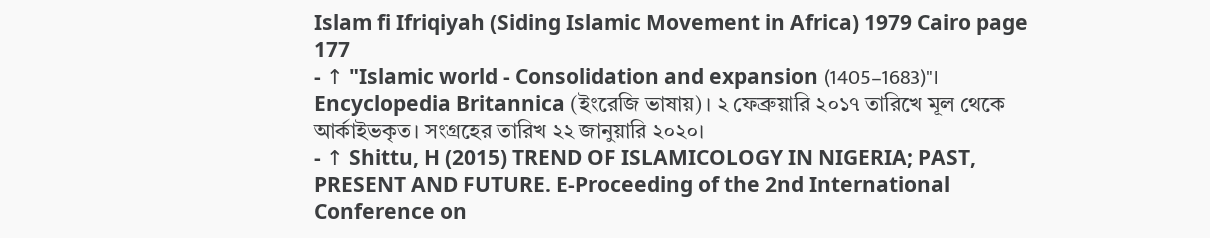Islam fi Ifriqiyah (Siding Islamic Movement in Africa) 1979 Cairo page 177
- ↑ "Islamic world - Consolidation and expansion (1405–1683)"। Encyclopedia Britannica (ইংরেজি ভাষায়)। ২ ফেব্রুয়ারি ২০১৭ তারিখে মূল থেকে আর্কাইভকৃত। সংগ্রহের তারিখ ২২ জানুয়ারি ২০২০।
- ↑ Shittu, H (2015) TREND OF ISLAMICOLOGY IN NIGERIA; PAST, PRESENT AND FUTURE. E-Proceeding of the 2nd International Conference on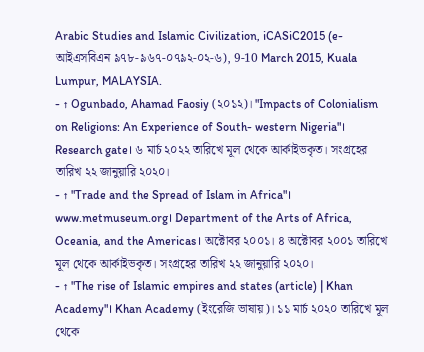Arabic Studies and Islamic Civilization, iCASiC2015 (e-আইএসবিএন ৯৭৮-৯৬৭-০৭৯২-০২-৬), 9-10 March 2015, Kuala Lumpur, MALAYSIA.
- ↑ Ogunbado, Ahamad Faosiy (২০১২)। "Impacts of Colonialism on Religions: An Experience of South- western Nigeria"। Research gate। ৬ মার্চ ২০২২ তারিখে মূল থেকে আর্কাইভকৃত। সংগ্রহের তারিখ ২২ জানুয়ারি ২০২০।
- ↑ "Trade and the Spread of Islam in Africa"। www.metmuseum.org। Department of the Arts of Africa, Oceania, and the Americas। অক্টোবর ২০০১। ৪ অক্টোবর ২০০১ তারিখে মূল থেকে আর্কাইভকৃত। সংগ্রহের তারিখ ২২ জানুয়ারি ২০২০।
- ↑ "The rise of Islamic empires and states (article) | Khan Academy"। Khan Academy (ইংরেজি ভাষায়)। ১১ মার্চ ২০২০ তারিখে মূল থেকে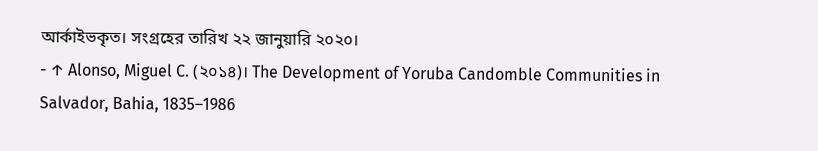আর্কাইভকৃত। সংগ্রহের তারিখ ২২ জানুয়ারি ২০২০।
- ↑ Alonso, Miguel C. (২০১৪)। The Development of Yoruba Candomble Communities in Salvador, Bahia, 1835–1986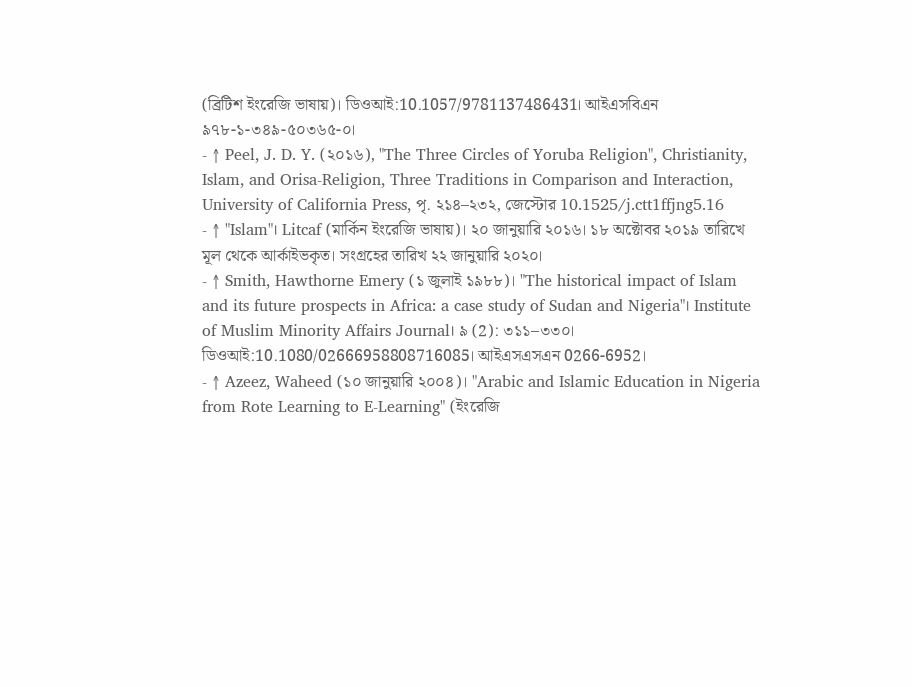(ব্রিটিশ ইংরেজি ভাষায়)। ডিওআই:10.1057/9781137486431। আইএসবিএন ৯৭৮-১-৩৪৯-৫০৩৬৫-০।
- ↑ Peel, J. D. Y. (২০১৬), "The Three Circles of Yoruba Religion", Christianity, Islam, and Orisa-Religion, Three Traditions in Comparison and Interaction, University of California Press, পৃ. ২১৪–২৩২, জেস্টোর 10.1525/j.ctt1ffjng5.16
- ↑ "Islam"। Litcaf (মার্কিন ইংরেজি ভাষায়)। ২০ জানুয়ারি ২০১৬। ১৮ অক্টোবর ২০১৯ তারিখে মূল থেকে আর্কাইভকৃত। সংগ্রহের তারিখ ২২ জানুয়ারি ২০২০।
- ↑ Smith, Hawthorne Emery (১ জুলাই ১৯৮৮)। "The historical impact of Islam and its future prospects in Africa: a case study of Sudan and Nigeria"। Institute of Muslim Minority Affairs Journal। ৯ (2): ৩১১–৩৩০। ডিওআই:10.1080/02666958808716085। আইএসএসএন 0266-6952।
- ↑ Azeez, Waheed (১০ জানুয়ারি ২০০৪)। "Arabic and Islamic Education in Nigeria from Rote Learning to E-Learning" (ইংরেজি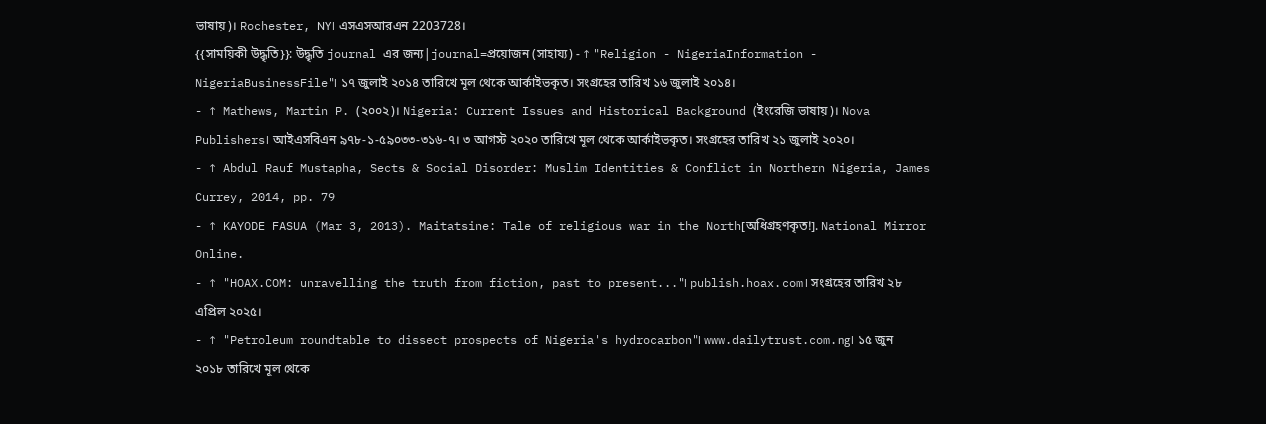ভাষায়)। Rochester, NY। এসএসআরএন 2203728।
{{সাময়িকী উদ্ধৃতি}}: উদ্ধৃতি journal এর জন্য|journal=প্রয়োজন (সাহায্য) - ↑ "Religion - NigeriaInformation - NigeriaBusinessFile"। ১৭ জুলাই ২০১৪ তারিখে মূল থেকে আর্কাইভকৃত। সংগ্রহের তারিখ ১৬ জুলাই ২০১৪।
- ↑ Mathews, Martin P. (২০০২)। Nigeria: Current Issues and Historical Background (ইংরেজি ভাষায়)। Nova Publishers। আইএসবিএন ৯৭৮-১-৫৯০৩৩-৩১৬-৭। ৩ আগস্ট ২০২০ তারিখে মূল থেকে আর্কাইভকৃত। সংগ্রহের তারিখ ২১ জুলাই ২০২০।
- ↑ Abdul Rauf Mustapha, Sects & Social Disorder: Muslim Identities & Conflict in Northern Nigeria, James Currey, 2014, pp. 79
- ↑ KAYODE FASUA (Mar 3, 2013). Maitatsine: Tale of religious war in the North[অধিগ্রহণকৃত!]. National Mirror Online.
- ↑ "HOAX.COM: unravelling the truth from fiction, past to present..."। publish.hoax.com। সংগ্রহের তারিখ ২৮ এপ্রিল ২০২৫।
- ↑ "Petroleum roundtable to dissect prospects of Nigeria's hydrocarbon"। www.dailytrust.com.ng। ১৫ জুন ২০১৮ তারিখে মূল থেকে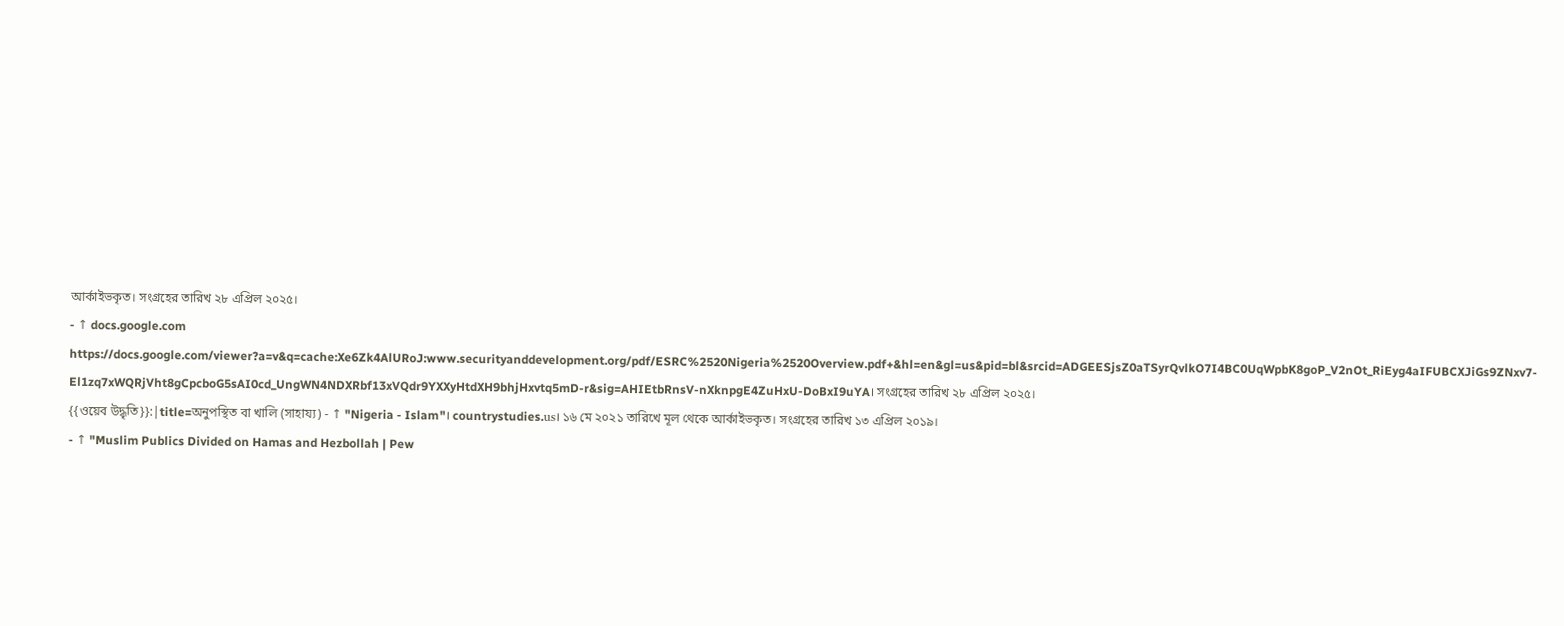আর্কাইভকৃত। সংগ্রহের তারিখ ২৮ এপ্রিল ২০২৫।
- ↑ docs.google.com https://docs.google.com/viewer?a=v&q=cache:Xe6Zk4AlURoJ:www.securityanddevelopment.org/pdf/ESRC%2520Nigeria%2520Overview.pdf+&hl=en&gl=us&pid=bl&srcid=ADGEESjsZ0aTSyrQvlkO7I4BC0UqWpbK8goP_V2nOt_RiEyg4aIFUBCXJiGs9ZNxv7-El1zq7xWQRjVht8gCpcboG5sAI0cd_UngWN4NDXRbf13xVQdr9YXXyHtdXH9bhjHxvtq5mD-r&sig=AHIEtbRnsV-nXknpgE4ZuHxU-DoBxI9uYA। সংগ্রহের তারিখ ২৮ এপ্রিল ২০২৫।
{{ওয়েব উদ্ধৃতি}}:|title=অনুপস্থিত বা খালি (সাহায্য) - ↑ "Nigeria - Islam"। countrystudies.us। ১৬ মে ২০২১ তারিখে মূল থেকে আর্কাইভকৃত। সংগ্রহের তারিখ ১৩ এপ্রিল ২০১৯।
- ↑ "Muslim Publics Divided on Hamas and Hezbollah | Pew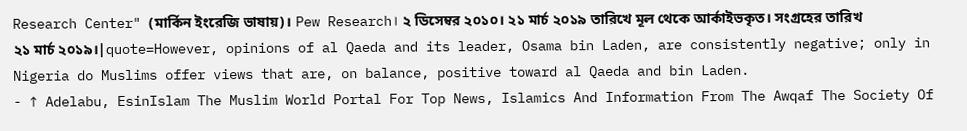Research Center" (মার্কিন ইংরেজি ভাষায়)। Pew Research। ২ ডিসেম্বর ২০১০। ২১ মার্চ ২০১৯ তারিখে মূল থেকে আর্কাইভকৃত। সংগ্রহের তারিখ ২১ মার্চ ২০১৯।|quote=However, opinions of al Qaeda and its leader, Osama bin Laden, are consistently negative; only in Nigeria do Muslims offer views that are, on balance, positive toward al Qaeda and bin Laden.
- ↑ Adelabu, EsinIslam The Muslim World Portal For Top News, Islamics And Information From The Awqaf The Society Of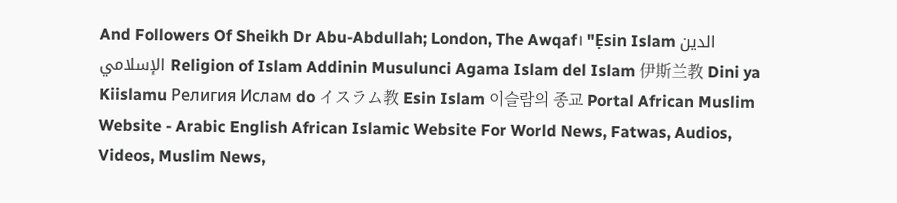And Followers Of Sheikh Dr Abu-Abdullah; London, The Awqaf। "Ẹsin Islam الدين الإسلامي Religion of Islam Addinin Musulunci Agama Islam del Islam 伊斯兰教 Dini ya Kiislamu Религия Ислам do イスラム教 Esin Islam 이슬람의 종교 Portal African Muslim Website - Arabic English African Islamic Website For World News, Fatwas, Audios, Videos, Muslim News,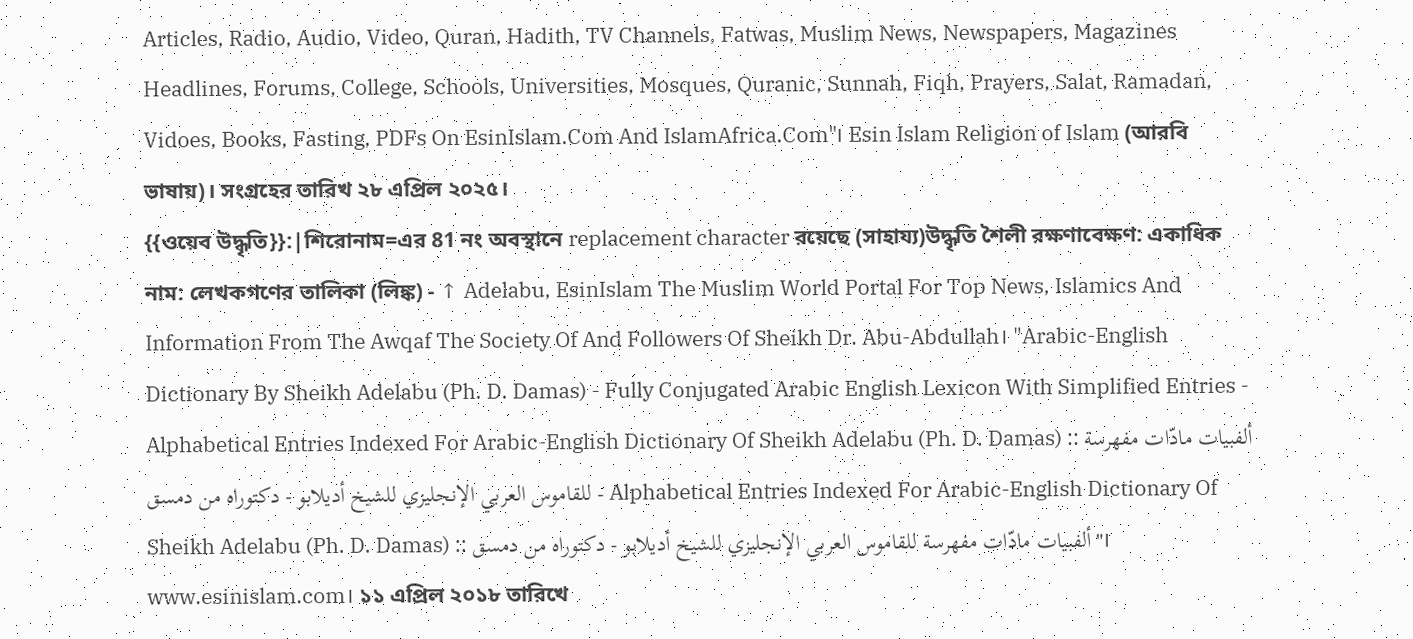Articles, Radio, Audio, Video, Quran, Hadith, TV Channels, Fatwas, Muslim News, Newspapers, Magazines Headlines, Forums, College, Schools, Universities, Mosques, Quranic, Sunnah, Fiqh, Prayers, Salat, Ramadan, Vidoes, Books, Fasting, PDFs On EsinIslam.Com And IslamAfrica.Com"। Esin Islam Religion of Islam (আরবি ভাষায়)। সংগ্রহের তারিখ ২৮ এপ্রিল ২০২৫।
{{ওয়েব উদ্ধৃতি}}:|শিরোনাম=এর 81 নং অবস্থানে replacement character রয়েছে (সাহায্য)উদ্ধৃতি শৈলী রক্ষণাবেক্ষণ: একাধিক নাম: লেখকগণের তালিকা (লিঙ্ক) - ↑ Adelabu, EsinIslam The Muslim World Portal For Top News, Islamics And Information From The Awqaf The Society Of And Followers Of Sheikh Dr. Abu-Abdullah। "Arabic-English Dictionary By Sheikh Adelabu (Ph. D. Damas) - Fully Conjugated Arabic English Lexicon With Simplified Entries - Alphabetical Entries Indexed For Arabic-English Dictionary Of Sheikh Adelabu (Ph. D. Damas) :: ألفبيات مادّات مفهرسة للقاموس العربي الإنجليزي للشيخ أديلابو - دكتوراه من دمسق - Alphabetical Entries Indexed For Arabic-English Dictionary Of Sheikh Adelabu (Ph. D. Damas) :: ألفبيات مادّات مفهرسة للقاموس العربي الإنجليزي للشيخ أديلابو - دكتوراه من دمسق"। www.esinislam.com। ১১ এপ্রিল ২০১৮ তারিখে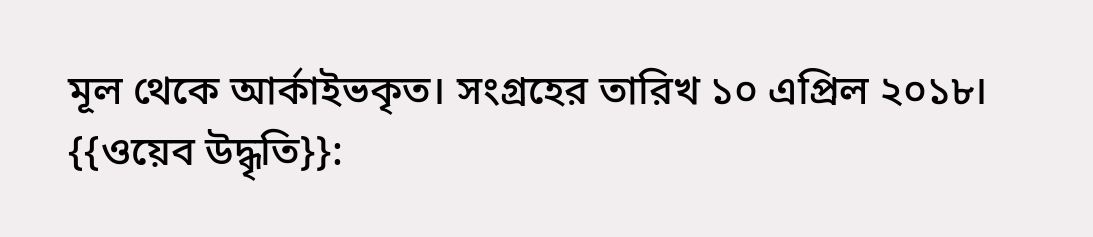মূল থেকে আর্কাইভকৃত। সংগ্রহের তারিখ ১০ এপ্রিল ২০১৮।
{{ওয়েব উদ্ধৃতি}}: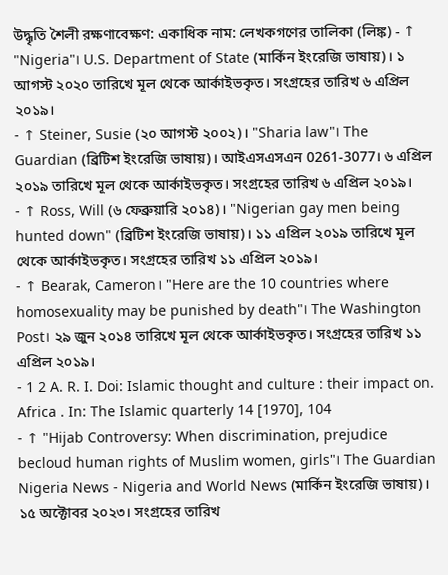উদ্ধৃতি শৈলী রক্ষণাবেক্ষণ: একাধিক নাম: লেখকগণের তালিকা (লিঙ্ক) - ↑ "Nigeria"। U.S. Department of State (মার্কিন ইংরেজি ভাষায়)। ১ আগস্ট ২০২০ তারিখে মূল থেকে আর্কাইভকৃত। সংগ্রহের তারিখ ৬ এপ্রিল ২০১৯।
- ↑ Steiner, Susie (২০ আগস্ট ২০০২)। "Sharia law"। The Guardian (ব্রিটিশ ইংরেজি ভাষায়)। আইএসএসএন 0261-3077। ৬ এপ্রিল ২০১৯ তারিখে মূল থেকে আর্কাইভকৃত। সংগ্রহের তারিখ ৬ এপ্রিল ২০১৯।
- ↑ Ross, Will (৬ ফেব্রুয়ারি ২০১৪)। "Nigerian gay men being hunted down" (ব্রিটিশ ইংরেজি ভাষায়)। ১১ এপ্রিল ২০১৯ তারিখে মূল থেকে আর্কাইভকৃত। সংগ্রহের তারিখ ১১ এপ্রিল ২০১৯।
- ↑ Bearak, Cameron। "Here are the 10 countries where homosexuality may be punished by death"। The Washington Post। ২৯ জুন ২০১৪ তারিখে মূল থেকে আর্কাইভকৃত। সংগ্রহের তারিখ ১১ এপ্রিল ২০১৯।
- 1 2 A. R. I. Doi: Islamic thought and culture : their impact on. Africa . In: The Islamic quarterly 14 [1970], 104
- ↑ "Hijab Controversy: When discrimination, prejudice becloud human rights of Muslim women, girls"। The Guardian Nigeria News - Nigeria and World News (মার্কিন ইংরেজি ভাষায়)। ১৫ অক্টোবর ২০২৩। সংগ্রহের তারিখ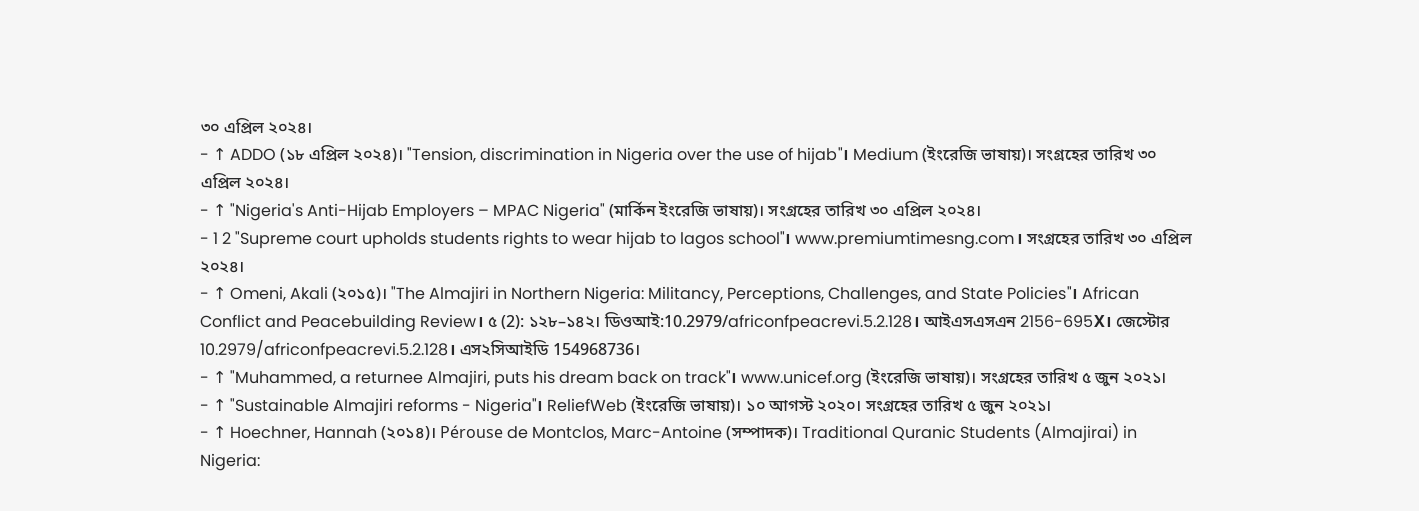৩০ এপ্রিল ২০২৪।
- ↑ ADDO (১৮ এপ্রিল ২০২৪)। "Tension, discrimination in Nigeria over the use of hijab"। Medium (ইংরেজি ভাষায়)। সংগ্রহের তারিখ ৩০ এপ্রিল ২০২৪।
- ↑ "Nigeria's Anti-Hijab Employers – MPAC Nigeria" (মার্কিন ইংরেজি ভাষায়)। সংগ্রহের তারিখ ৩০ এপ্রিল ২০২৪।
- 1 2 "Supreme court upholds students rights to wear hijab to lagos school"। www.premiumtimesng.com। সংগ্রহের তারিখ ৩০ এপ্রিল ২০২৪।
- ↑ Omeni, Akali (২০১৫)। "The Almajiri in Northern Nigeria: Militancy, Perceptions, Challenges, and State Policies"। African Conflict and Peacebuilding Review। ৫ (2): ১২৮–১৪২। ডিওআই:10.2979/africonfpeacrevi.5.2.128। আইএসএসএন 2156-695X। জেস্টোর 10.2979/africonfpeacrevi.5.2.128। এস২সিআইডি 154968736।
- ↑ "Muhammed, a returnee Almajiri, puts his dream back on track"। www.unicef.org (ইংরেজি ভাষায়)। সংগ্রহের তারিখ ৫ জুন ২০২১।
- ↑ "Sustainable Almajiri reforms - Nigeria"। ReliefWeb (ইংরেজি ভাষায়)। ১০ আগস্ট ২০২০। সংগ্রহের তারিখ ৫ জুন ২০২১।
- ↑ Hoechner, Hannah (২০১৪)। Pérouse de Montclos, Marc-Antoine (সম্পাদক)। Traditional Quranic Students (Almajirai) in Nigeria: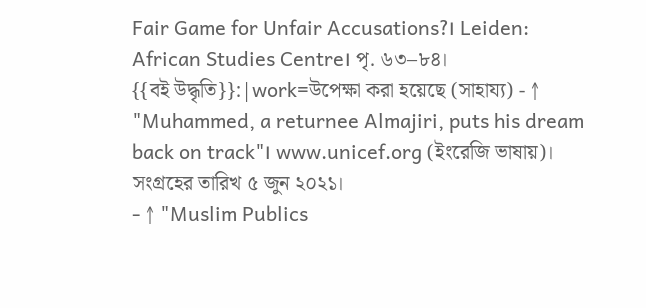Fair Game for Unfair Accusations?। Leiden: African Studies Centre। পৃ. ৬৩–৮৪।
{{বই উদ্ধৃতি}}:|work=উপেক্ষা করা হয়েছে (সাহায্য) - ↑ "Muhammed, a returnee Almajiri, puts his dream back on track"। www.unicef.org (ইংরেজি ভাষায়)। সংগ্রহের তারিখ ৫ জুন ২০২১।
- ↑ "Muslim Publics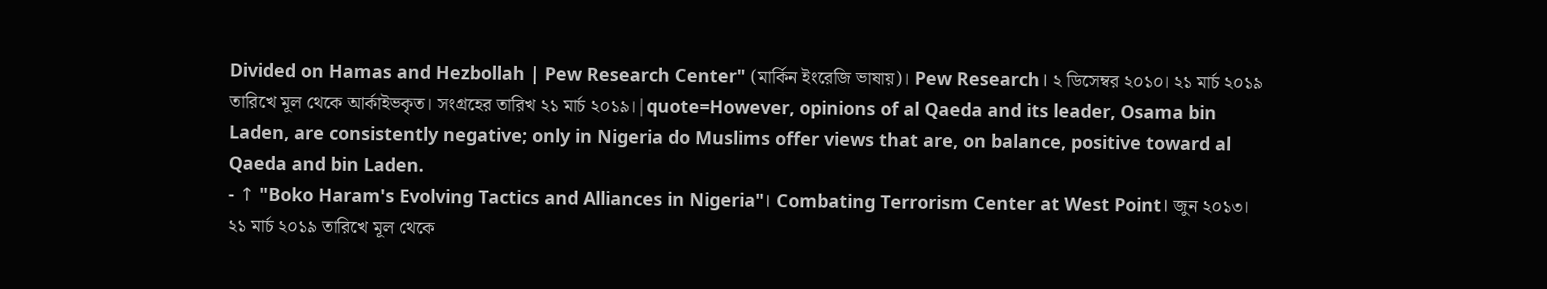Divided on Hamas and Hezbollah | Pew Research Center" (মার্কিন ইংরেজি ভাষায়)। Pew Research। ২ ডিসেম্বর ২০১০। ২১ মার্চ ২০১৯ তারিখে মূল থেকে আর্কাইভকৃত। সংগ্রহের তারিখ ২১ মার্চ ২০১৯।|quote=However, opinions of al Qaeda and its leader, Osama bin Laden, are consistently negative; only in Nigeria do Muslims offer views that are, on balance, positive toward al Qaeda and bin Laden.
- ↑ "Boko Haram's Evolving Tactics and Alliances in Nigeria"। Combating Terrorism Center at West Point। জুন ২০১৩। ২১ মার্চ ২০১৯ তারিখে মূল থেকে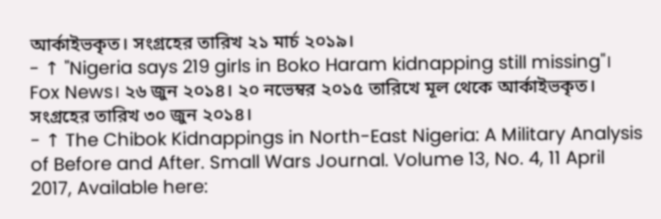আর্কাইভকৃত। সংগ্রহের তারিখ ২১ মার্চ ২০১৯।
- ↑ "Nigeria says 219 girls in Boko Haram kidnapping still missing"। Fox News। ২৬ জুন ২০১৪। ২০ নভেম্বর ২০১৫ তারিখে মূল থেকে আর্কাইভকৃত। সংগ্রহের তারিখ ৩০ জুন ২০১৪।
- ↑ The Chibok Kidnappings in North-East Nigeria: A Military Analysis of Before and After. Small Wars Journal. Volume 13, No. 4, 11 April 2017, Available here: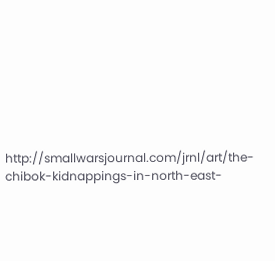http://smallwarsjournal.com/jrnl/art/the-chibok-kidnappings-in-north-east-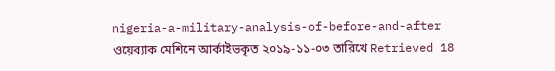nigeria-a-military-analysis-of-before-and-after ওয়েব্যাক মেশিনে আর্কাইভকৃত ২০১৯-১১-০৩ তারিখে Retrieved 18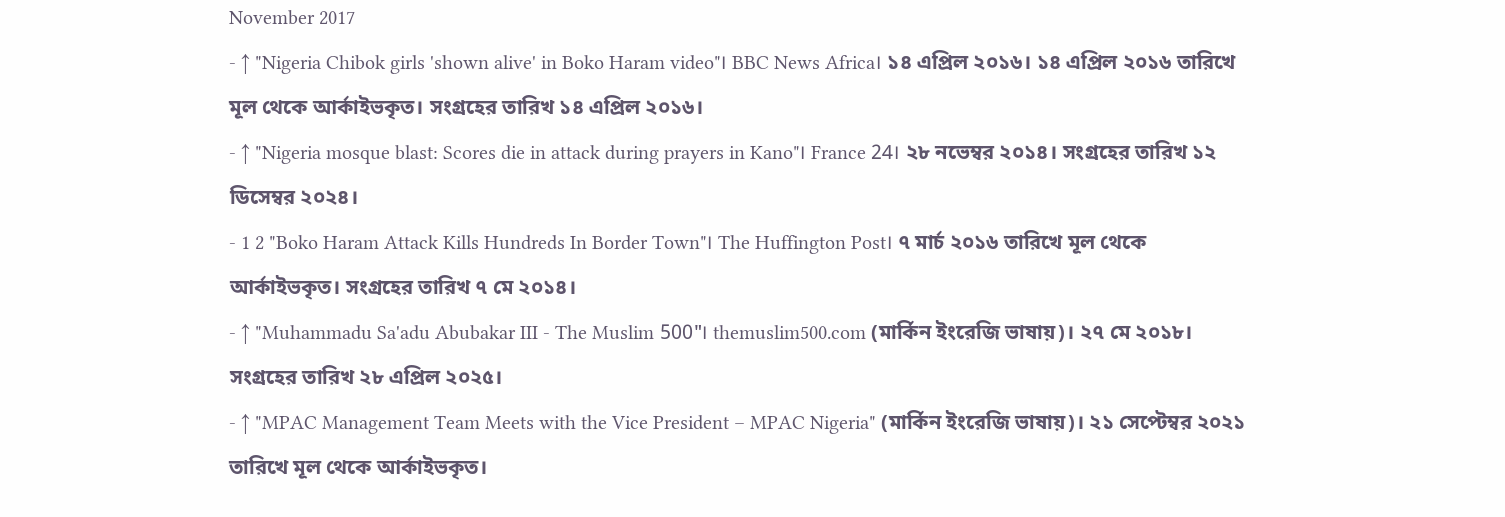November 2017
- ↑ "Nigeria Chibok girls 'shown alive' in Boko Haram video"। BBC News Africa। ১৪ এপ্রিল ২০১৬। ১৪ এপ্রিল ২০১৬ তারিখে মূল থেকে আর্কাইভকৃত। সংগ্রহের তারিখ ১৪ এপ্রিল ২০১৬।
- ↑ "Nigeria mosque blast: Scores die in attack during prayers in Kano"। France 24। ২৮ নভেম্বর ২০১৪। সংগ্রহের তারিখ ১২ ডিসেম্বর ২০২৪।
- 1 2 "Boko Haram Attack Kills Hundreds In Border Town"। The Huffington Post। ৭ মার্চ ২০১৬ তারিখে মূল থেকে আর্কাইভকৃত। সংগ্রহের তারিখ ৭ মে ২০১৪।
- ↑ "Muhammadu Sa'adu Abubakar III - The Muslim 500"। themuslim500.com (মার্কিন ইংরেজি ভাষায়)। ২৭ মে ২০১৮। সংগ্রহের তারিখ ২৮ এপ্রিল ২০২৫।
- ↑ "MPAC Management Team Meets with the Vice President – MPAC Nigeria" (মার্কিন ইংরেজি ভাষায়)। ২১ সেপ্টেম্বর ২০২১ তারিখে মূল থেকে আর্কাইভকৃত।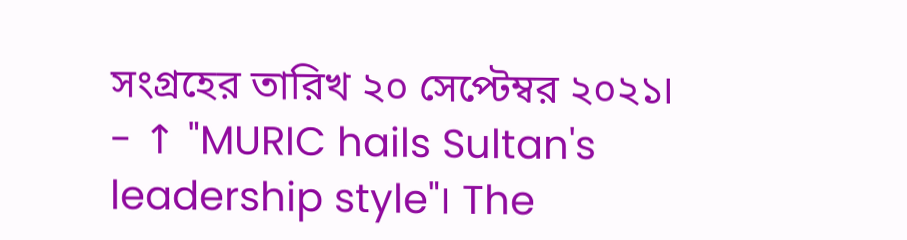সংগ্রহের তারিখ ২০ সেপ্টেম্বর ২০২১।
- ↑ "MURIC hails Sultan's leadership style"। The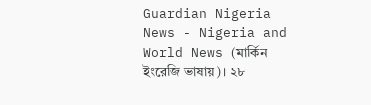Guardian Nigeria News - Nigeria and World News (মার্কিন ইংরেজি ভাষায়)। ২৮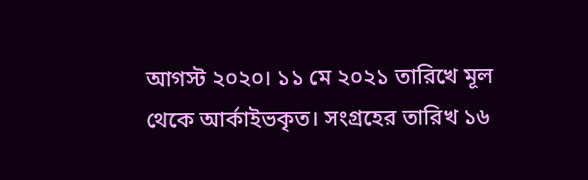আগস্ট ২০২০। ১১ মে ২০২১ তারিখে মূল থেকে আর্কাইভকৃত। সংগ্রহের তারিখ ১৬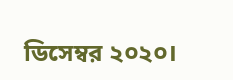ডিসেম্বর ২০২০।